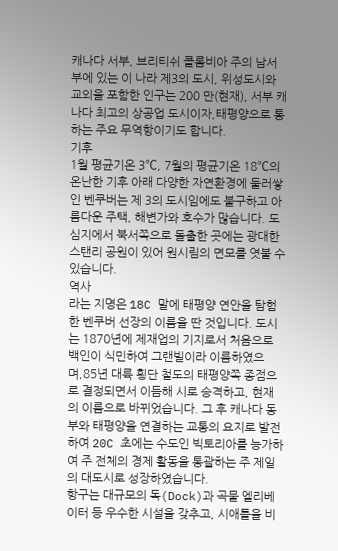캐나다 서부, 브리티쉬 콜롬비아 주의 남서부에 있는 이 나라 제3의 도시, 위성도시와 교외을 포함한 인구는 200 만(현재), 서부 캐나다 최고의 상공업 도시이자,태평양으로 통하는 주요 무역항이기도 합니다.
기후
1월 평균기온 3℃, 7월의 평균기온 18℃의 온난한 기후 아래 다양한 자연환경에 둘러쌓인 벤쿠버는 제 3의 도시임에도 불구하고 아름다운 주택, 해변가와 호수가 많습니다. 도심지에서 북서쪽으로 돌출한 곳에는 광대한 스탠리 공원이 있어 원시림의 면모를 엿불 수 있습니다.
역사
라는 지명은 18C 말에 태평양 연안을 탐험한 벤쿠버 선장의 이름을 딴 것입니다. 도시는 1870년에 제재업의 기지로서 처음으로 백인이 식민하여 그랜빌이라 이름하였으며,85년 대륙 횡단 철도의 태평양쪽 종점으로 결정되면서 이듬해 시로 승격하고, 현재의 이름으로 바뀌었습니다. 그 후 캐나다 동부와 태평양을 연결하는 교통의 요지로 발전하여 20C 초에는 수도인 빅토리아를 능가하여 주 전체의 경제 활동을 통괄하는 주 제일의 대도시로 성장하였습니다.
항구는 대규모의 독(Dock)과 곡물 엘리베이터 등 우수한 시설을 갖추고, 시애틀을 비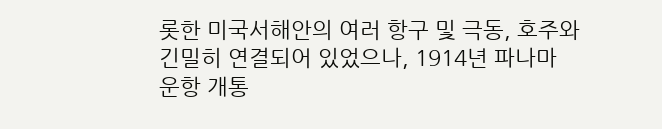롯한 미국서해안의 여러 항구 및 극동, 호주와 긴밀히 연결되어 있었으나, 1914년 파나마 운항 개통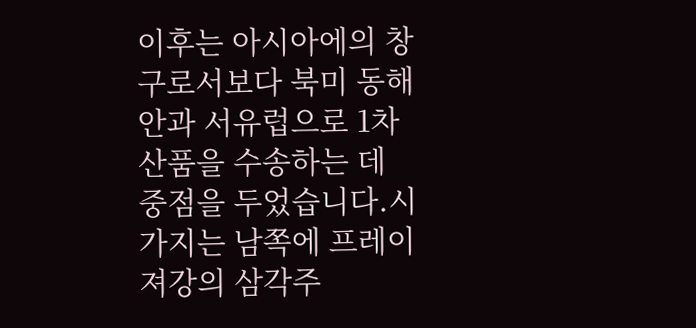이후는 아시아에의 창구로서보다 북미 동해안과 서유럽으로 1차 산품을 수송하는 데 중점을 두었습니다.시가지는 남쪽에 프레이져강의 삼각주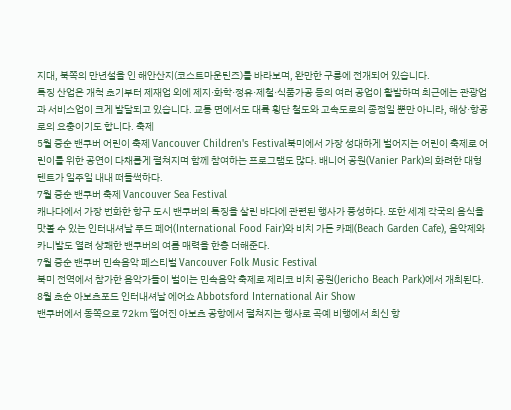지대, 북쪽의 만년설을 인 해안산지(코스트마운틴즈)를 바라보며, 완만한 구릉에 전개되어 있습니다.
특징 산업은 개척 초기부터 제재업 외에 제지·화학·정유·제철·식품가공 등의 여러 공업이 활발하며 최근에는 관광업과 서비스업이 크게 발달되고 있습니다. 교통 면에서도 대륙 횡단 철도와 고속도로의 종점일 뿐만 아니라, 해상·항공로의 요충이기도 합니다. 축제
5월 중순 밴쿠버 어린이 축제 Vancouver Children's Festival북미에서 가장 성대하게 벌어지는 어린이 축제로 어린이를 위한 공연이 다채롭게 펼쳐지며 함께 참여하는 프로그램도 많다. 배니어 공원(Vanier Park)의 화려한 대형 텐트가 일주일 내내 떠들썩하다.
7월 중순 밴쿠버 축제 Vancouver Sea Festival
캐나다에서 가장 번화한 항구 도시 밴쿠버의 특징을 살린 바다에 관련된 행사가 풍성하다. 또한 세계 각국의 음식을 맛볼 수 있는 인터내셔날 푸드 페어(International Food Fair)와 비치 가든 카페(Beach Garden Cafe), 음악제와 카니발도 열려 상쾌한 밴쿠버의 여름 매력을 한층 더해준다.
7월 중순 밴쿠버 민속음악 페스티벌 Vancouver Folk Music Festival
북미 전역에서 참가한 음악가들이 벌이는 민속음악 축제로 제리코 비치 공원(Jericho Beach Park)에서 개최된다.
8월 초순 아보츠포드 인터내셔날 에어쇼 Abbotsford International Air Show
밴쿠버에서 동쪽으로 72㎞ 떨어진 아보츠 공항에서 펼쳐지는 행사로 곡예 비행에서 최신 항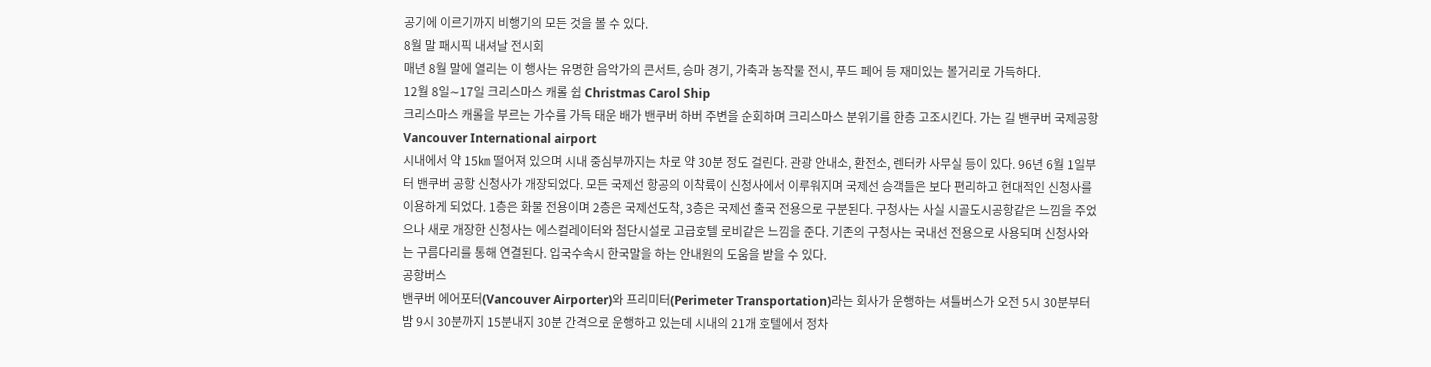공기에 이르기까지 비행기의 모든 것을 볼 수 있다.
8월 말 패시픽 내셔날 전시회
매년 8월 말에 열리는 이 행사는 유명한 음악가의 콘서트, 승마 경기, 가축과 농작물 전시, 푸드 페어 등 재미있는 볼거리로 가득하다.
12월 8일∼17일 크리스마스 캐롤 쉽 Christmas Carol Ship
크리스마스 캐롤을 부르는 가수를 가득 태운 배가 밴쿠버 하버 주변을 순회하며 크리스마스 분위기를 한층 고조시킨다. 가는 길 밴쿠버 국제공항 Vancouver International airport
시내에서 약 15㎞ 떨어져 있으며 시내 중심부까지는 차로 약 30분 정도 걸린다. 관광 안내소, 환전소, 렌터카 사무실 등이 있다. 96년 6월 1일부터 밴쿠버 공항 신청사가 개장되었다. 모든 국제선 항공의 이착륙이 신청사에서 이루워지며 국제선 승객들은 보다 편리하고 현대적인 신청사를 이용하게 되었다. 1층은 화물 전용이며 2층은 국제선도착, 3층은 국제선 출국 전용으로 구분된다. 구청사는 사실 시골도시공항같은 느낌을 주었으나 새로 개장한 신청사는 에스컬레이터와 첨단시설로 고급호텔 로비같은 느낌을 준다. 기존의 구청사는 국내선 전용으로 사용되며 신청사와는 구름다리를 통해 연결된다. 입국수속시 한국말을 하는 안내원의 도움을 받을 수 있다.
공항버스
밴쿠버 에어포터(Vancouver Airporter)와 프리미터(Perimeter Transportation)라는 회사가 운행하는 셔틀버스가 오전 5시 30분부터 밤 9시 30분까지 15분내지 30분 간격으로 운행하고 있는데 시내의 21개 호텔에서 정차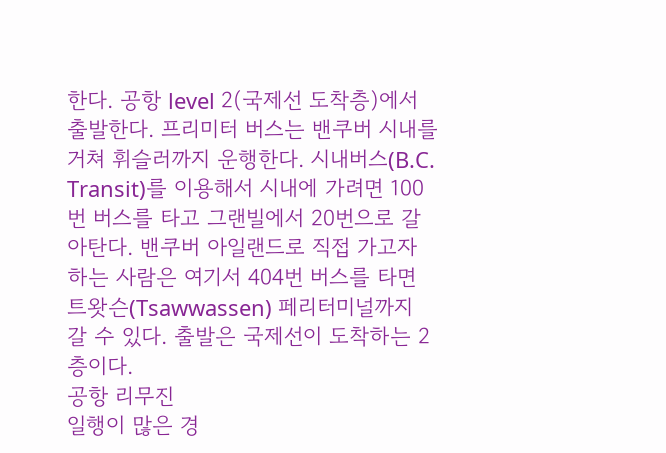한다. 공항 level 2(국제선 도착층)에서 출발한다. 프리미터 버스는 밴쿠버 시내를 거쳐 휘슬러까지 운행한다. 시내버스(B.C. Transit)를 이용해서 시내에 가려면 100번 버스를 타고 그랜빌에서 20번으로 갈아탄다. 밴쿠버 아일랜드로 직접 가고자 하는 사람은 여기서 404번 버스를 타면 트왓슨(Tsawwassen) 페리터미널까지 갈 수 있다. 출발은 국제선이 도착하는 2층이다.
공항 리무진
일행이 많은 경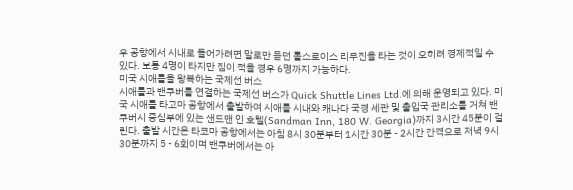우 공항에서 시내로 들어가려면 말로만 듣던 롤스로이스 리무진을 타는 것이 오히려 경제적일 수 있다. 보통 4명이 타지만 짐이 적을 경우 6명까지 가능하다.
미국 시애틀을 왕복하는 국제선 버스
시애틀과 밴쿠버를 연결하는 국제선 버스가 Quick Shuttle Lines Ltd.에 의해 운영되고 있다. 미국 시애틀 타고마 공항에서 출발하여 시애틀 시내와 캐나다 국경 세관 및 출입국 관리소를 거쳐 밴쿠버시 중심부에 있는 샌드맨 인 호텔(Sandman Inn, 180 W. Georgia)까지 3시간 45분이 걸린다. 출발 시간은 타코마 공항에서는 아침 8시 30분부터 1시간 30분 - 2시간 간격으로 저녁 9시 30분까지 5 - 6회이며 밴쿠버에서는 아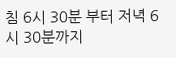침 6시 30분 부터 저녁 6시 30분까지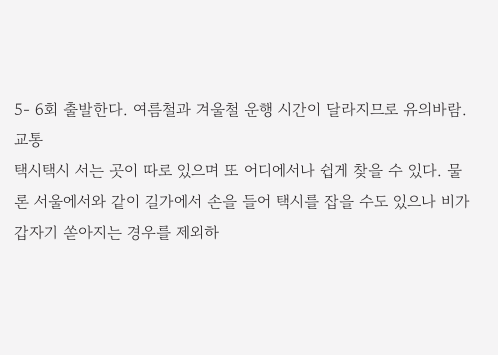5- 6회 출발한다. 여름철과 겨울철 운행 시간이 달라지므로 유의바람.
교통
택시택시 서는 곳이 따로 있으며 또 어디에서나 쉽게 찾을 수 있다. 물론 서울에서와 같이 길가에서 손을 들어 택시를 잡을 수도 있으나 비가 갑자기 쏟아지는 경우를 제외하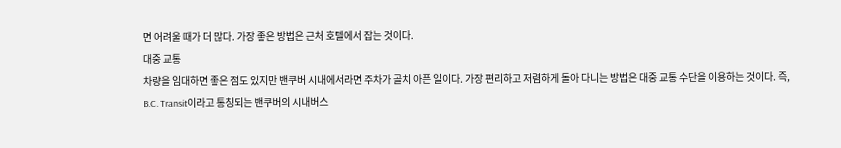면 어려울 때가 더 많다. 가장 좋은 방법은 근처 호텔에서 잡는 것이다.
대중 교통
차량을 임대하면 좋은 점도 있지만 밴쿠버 시내에서라면 주차가 골치 아픈 일이다. 가장 편리하고 저렴하게 돌아 다니는 방법은 대중 교통 수단을 이용하는 것이다. 즉, B.C. Transit이라고 통칭되는 밴쿠버의 시내버스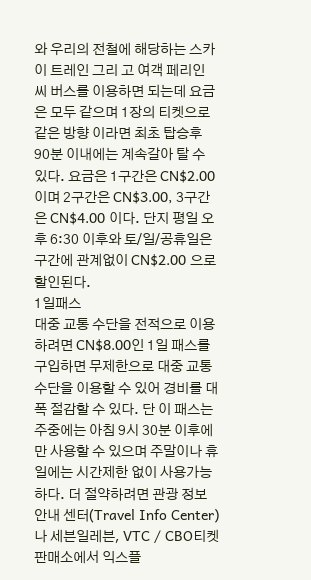와 우리의 전철에 해당하는 스카이 트레인 그리 고 여객 페리인 씨 버스를 이용하면 되는데 요금은 모두 같으며 1장의 티켓으로 같은 방향 이라면 최초 탑승후 90분 이내에는 계속갈아 탈 수 있다. 요금은 1구간은 CN$2.00 이며 2구간은 CN$3.00, 3구간은 CN$4.00 이다. 단지 평일 오후 6:30 이후와 토/일/공휴일은 구간에 관계없이 CN$2.00 으로 할인된다.
1일패스
대중 교통 수단을 전적으로 이용하려면 CN$8.00인 1일 패스를 구입하면 무제한으로 대중 교통수단을 이용할 수 있어 경비를 대폭 절감할 수 있다. 단 이 패스는 주중에는 아침 9시 30분 이후에만 사용할 수 있으며 주말이나 휴일에는 시간제한 없이 사용가능하다. 더 절약하려면 관광 정보 안내 센터(Travel Info Center)나 세븐일레븐, VTC / CBO티켓 판매소에서 익스플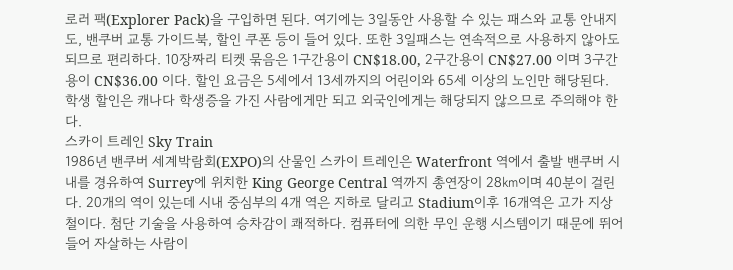로러 팩(Explorer Pack)을 구입하면 된다. 여기에는 3일동안 사용할 수 있는 패스와 교통 안내지도, 밴쿠버 교통 가이드북, 할인 쿠폰 등이 들어 있다. 또한 3일패스는 연속적으로 사용하지 않아도 되므로 편리하다. 10장짜리 티켓 묶음은 1구간용이 CN$18.00, 2구간용이 CN$27.00 이며 3구간용이 CN$36.00 이다. 할인 요금은 5세에서 13세까지의 어린이와 65세 이상의 노인만 해당된다. 학생 할인은 캐나다 학생증을 가진 사람에게만 되고 외국인에게는 해당되지 않으므로 주의해야 한다.
스카이 트레인 Sky Train
1986년 밴쿠버 세계박람회(EXPO)의 산물인 스카이 트레인은 Waterfront 역에서 출발 밴쿠버 시내를 경유하여 Surrey에 위치한 King George Central 역까지 총연장이 28㎞이며 40분이 걸린다. 20개의 역이 있는데 시내 중심부의 4개 역은 지하로 달리고 Stadium이후 16개역은 고가 지상철이다. 첨단 기술을 사용하여 승차감이 쾌적하다. 컴퓨터에 의한 무인 운행 시스템이기 때문에 뛰어들어 자살하는 사람이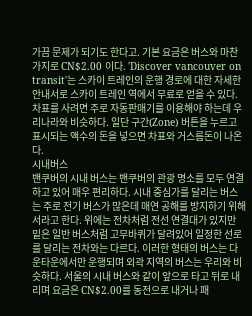가끔 문제가 되기도 한다고. 기본 요금은 버스와 마찬가지로 CN$2.00 이다. 'Discover vancouver on transit'는 스카이 트레인의 운행 경로에 대한 자세한 안내서로 스카이 트레인 역에서 무료로 얻을 수 있다. 차표를 사려면 주로 자동판매기를 이용해야 하는데 우리나라와 비슷하다. 일단 구간(Zone) 버튼을 누르고 표시되는 액수의 돈을 넣으면 차표와 거스름돈이 나온다.
시내버스
밴쿠버의 시내 버스는 밴쿠버의 관광 명소를 모두 연결하고 있어 매우 편리하다. 시내 중심가를 달리는 버스는 주로 전기 버스가 많은데 매연 공해를 방지하기 위해서라고 한다. 위에는 전차처럼 전선 연결대가 있지만 밑은 일반 버스처럼 고무바퀴가 달려있어 일정한 선로를 달리는 전차와는 다르다. 이러한 형태의 버스는 다운타운에서만 운행되며 외곽 지역의 버스는 우리와 비슷하다. 서울의 시내 버스와 같이 앞으로 타고 뒤로 내리며 요금은 CN$2.00를 동전으로 내거나 패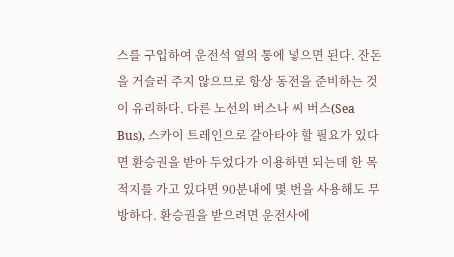스를 구입하여 운전석 옆의 통에 넣으면 된다. 잔돈을 거슬러 주지 않으므로 항상 동전을 준비하는 것이 유리하다. 다른 노선의 버스나 씨 버스(Sea Bus), 스카이 트레인으로 갈아타야 할 필요가 있다면 환승권을 받아 두었다가 이용하면 되는데 한 목적지를 가고 있다면 90분내에 몇 번을 사용해도 무방하다. 환승권을 받으려면 운전사에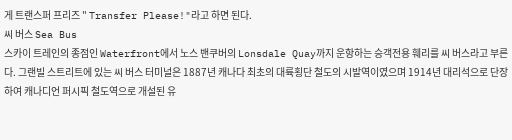게 트랜스퍼 프리즈 " Transfer Please!"라고 하면 된다.
씨 버스 Sea Bus
스카이 트레인의 종점인 Waterfront에서 노스 밴쿠버의 Lonsdale Quay까지 운항하는 승객전용 훼리를 씨 버스라고 부른다. 그랜빌 스트리트에 있는 씨 버스 터미널은 1887년 캐나다 최초의 대륙횡단 철도의 시발역이였으며 1914년 대리석으로 단장하여 캐나디언 퍼시픽 철도역으로 개설된 유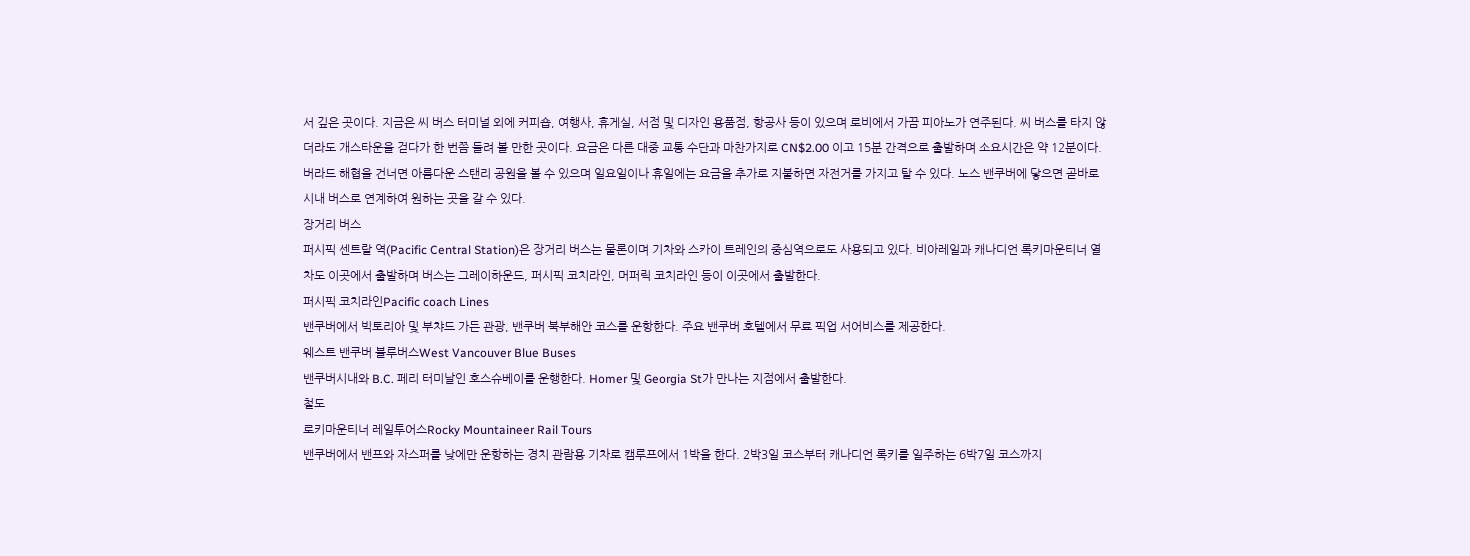서 깊은 곳이다. 지금은 씨 버스 터미널 외에 커피숍, 여행사, 휴게실, 서점 및 디자인 용품점, 항공사 등이 있으며 로비에서 가끔 피아노가 연주된다. 씨 버스를 타지 않더라도 개스타운을 걷다가 한 번쯤 들려 볼 만한 곳이다. 요금은 다른 대중 교통 수단과 마찬가지로 CN$2.00 이고 15분 간격으로 출발하며 소요시간은 약 12분이다. 버라드 해협을 건너면 아름다운 스탠리 공원을 볼 수 있으며 일요일이나 휴일에는 요금을 추가로 지불하면 자전거를 가지고 탈 수 있다. 노스 밴쿠버에 닿으면 곧바로 시내 버스로 연계하여 원하는 곳을 갈 수 있다.
장거리 버스
퍼시픽 센트랄 역(Pacific Central Station)은 장거리 버스는 물론이며 기차와 스카이 트레인의 중심역으로도 사용되고 있다. 비아레일과 캐나디언 록키마운티너 열차도 이곳에서 출발하며 버스는 그레이하운드, 퍼시픽 코치라인, 머퍼릭 코치라인 등이 이곳에서 출발한다.
퍼시픽 코치라인Pacific coach Lines
밴쿠버에서 빅토리아 및 부챠드 가든 관광, 밴쿠버 북부해안 코스를 운항한다. 주요 밴쿠버 호텔에서 무료 픽업 서어비스를 제공한다.
웨스트 밴쿠버 블루버스West Vancouver Blue Buses
밴쿠버시내와 B.C. 페리 터미날인 호스슈베이를 운행한다. Homer 및 Georgia St가 만나는 지점에서 출발한다.
철도
로키마운티너 레일투어스Rocky Mountaineer Rail Tours
밴쿠버에서 밴프와 자스퍼를 낮에만 운항하는 경치 관람용 기차로 캠루프에서 1박을 한다. 2박3일 코스부터 캐나디언 록키를 일주하는 6박7일 코스까지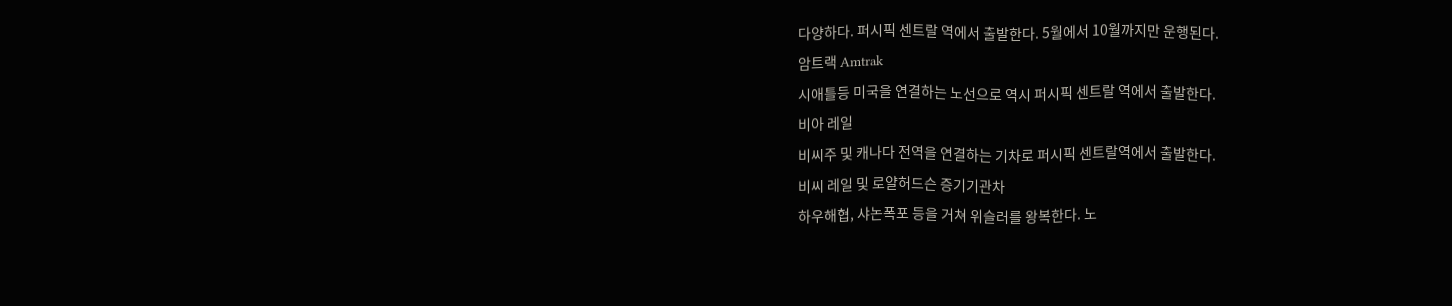다양하다. 퍼시픽 센트랄 역에서 출발한다. 5월에서 10월까지만 운행된다.
암트랙 Amtrak
시애틀등 미국을 연결하는 노선으로 역시 퍼시픽 센트랄 역에서 출발한다.
비아 레일
비씨주 및 캐나다 전역을 연결하는 기차로 퍼시픽 센트랄역에서 출발한다.
비씨 레일 및 로얄허드슨 증기기관차
하우해협, 샤논폭포 등을 거쳐 위슬러를 왕복한다. 노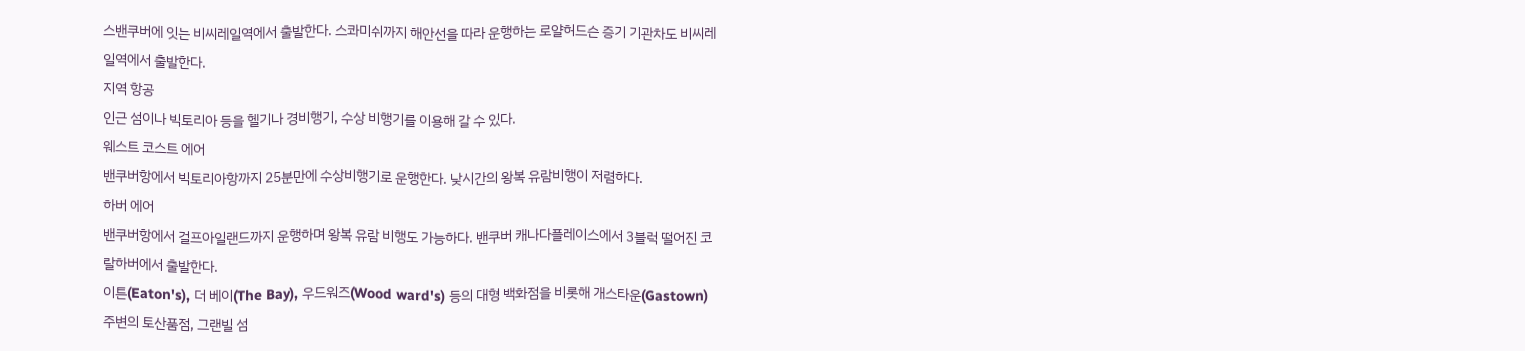스밴쿠버에 잇는 비씨레일역에서 출발한다. 스콰미쉬까지 해안선을 따라 운행하는 로얄허드슨 증기 기관차도 비씨레일역에서 출발한다.
지역 항공
인근 섬이나 빅토리아 등을 헬기나 경비행기, 수상 비행기를 이용해 갈 수 있다.
웨스트 코스트 에어
밴쿠버항에서 빅토리아항까지 25분만에 수상비행기로 운행한다. 낮시간의 왕복 유람비행이 저렴하다.
하버 에어
밴쿠버항에서 걸프아일랜드까지 운행하며 왕복 유람 비행도 가능하다. 밴쿠버 캐나다플레이스에서 3블럭 떨어진 코랄하버에서 출발한다.
이튼(Eaton's), 더 베이(The Bay), 우드워즈(Wood ward's) 등의 대형 백화점을 비롯해 개스타운(Gastown) 주변의 토산품점, 그랜빌 섬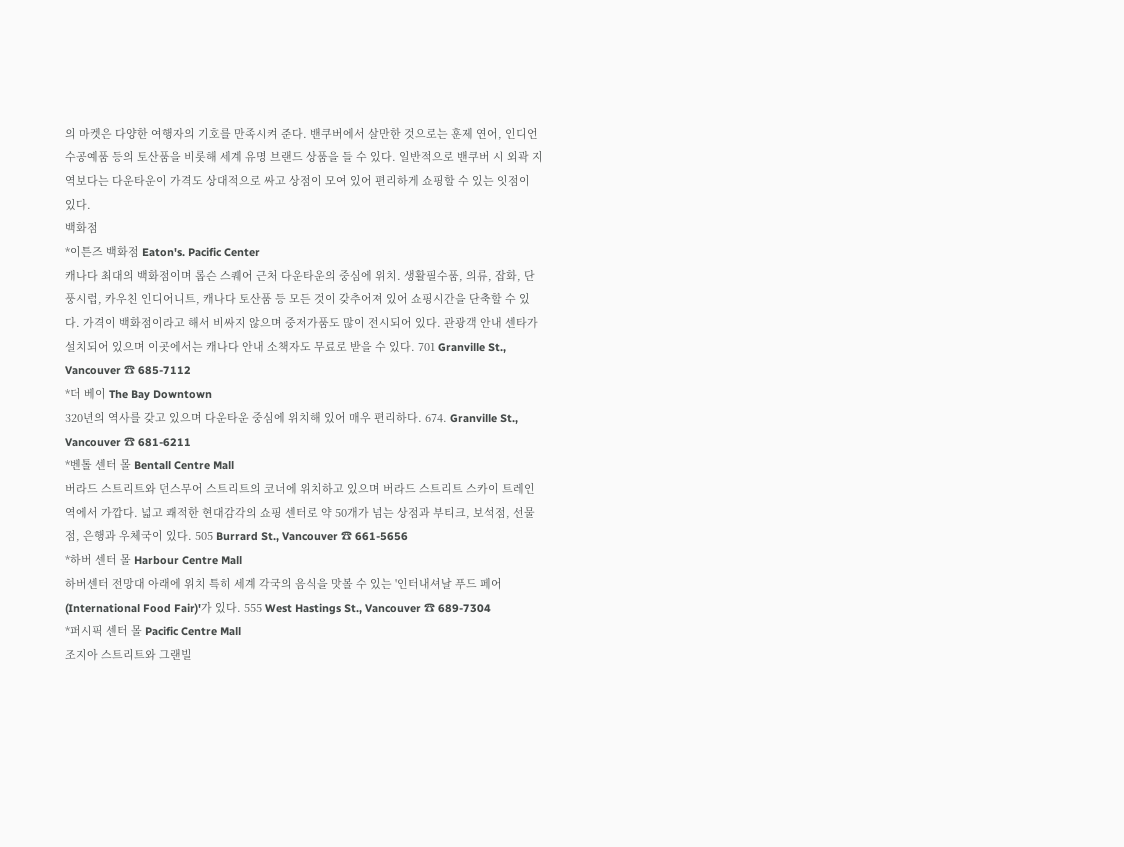의 마켓은 다양한 여행자의 기호를 만족시켜 준다. 밴쿠버에서 살만한 것으로는 훈제 연어, 인디언 수공예품 등의 토산품을 비롯해 세계 유명 브랜드 상품을 들 수 있다. 일반적으로 밴쿠버 시 외곽 지역보다는 다운타운이 가격도 상대적으로 싸고 상점이 모여 있어 편리하게 쇼핑할 수 있는 잇점이 있다.
백화점
*이튼즈 백화점 Eaton's. Pacific Center
캐나다 최대의 백화점이며 롭슨 스퀘어 근처 다운타운의 중심에 위치. 생활필수품, 의류, 잡화, 단풍시럽, 카우친 인디어니트, 캐나다 토산품 등 모든 것이 갖추어져 있어 쇼핑시간을 단축할 수 있다. 가격이 백화점이라고 해서 비싸지 않으며 중저가품도 많이 전시되어 있다. 관광객 안내 센타가 설치되어 있으며 이곳에서는 캐나다 안내 소책자도 무료로 받을 수 있다. 701 Granville St., Vancouver ☎ 685-7112
*더 베이 The Bay Downtown
320년의 역사를 갖고 있으며 다운타운 중심에 위치해 있어 매우 편리하다. 674. Granville St., Vancouver ☎ 681-6211
*벤톨 센터 몰 Bentall Centre Mall
버라드 스트리트와 던스무어 스트리트의 코너에 위치하고 있으며 버라드 스트리트 스카이 트레인역에서 가깝다. 넓고 쾌적한 현대감각의 쇼핑 센터로 약 50개가 넘는 상점과 부티크, 보석점, 선물점, 은행과 우체국이 있다. 505 Burrard St., Vancouver ☎ 661-5656
*하버 센터 몰 Harbour Centre Mall
하버센터 전망대 아래에 위치 특히 세계 각국의 음식을 맛볼 수 있는 '인터내셔날 푸드 페어 (International Food Fair)'가 있다. 555 West Hastings St., Vancouver ☎ 689-7304
*퍼시픽 센터 몰 Pacific Centre Mall
조지아 스트리트와 그랜빌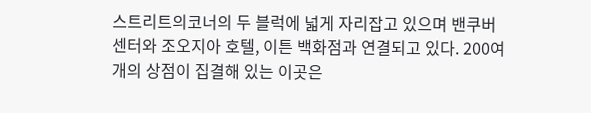스트리트의코너의 두 블럭에 넓게 자리잡고 있으며 밴쿠버 센터와 조오지아 호텔, 이튼 백화점과 연결되고 있다. 200여개의 상점이 집결해 있는 이곳은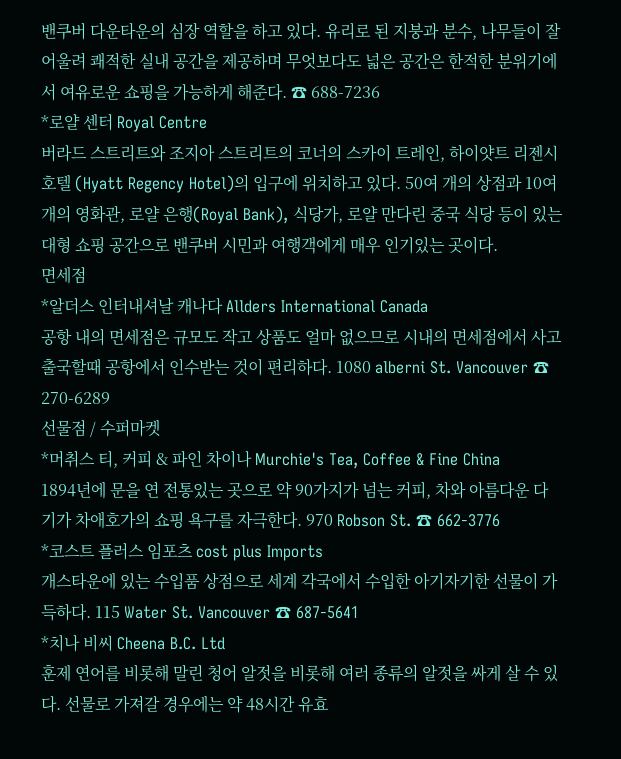밴쿠버 다운타운의 심장 역할을 하고 있다. 유리로 된 지붕과 분수, 나무들이 잘 어울려 쾌적한 실내 공간을 제공하며 무엇보다도 넓은 공간은 한적한 분위기에서 여유로운 쇼핑을 가능하게 해준다. ☎ 688-7236
*로얄 센터 Royal Centre
버라드 스트리트와 조지아 스트리트의 코너의 스카이 트레인, 하이얏트 리젠시 호텔 (Hyatt Regency Hotel)의 입구에 위치하고 있다. 50여 개의 상점과 10여 개의 영화관, 로얄 은행(Royal Bank), 식당가, 로얄 만다린 중국 식당 등이 있는 대형 쇼핑 공간으로 밴쿠버 시민과 여행객에게 매우 인기있는 곳이다.
면세점
*알더스 인터내셔날 캐나다 Allders International Canada
공항 내의 면세점은 규모도 작고 상품도 얼마 없으므로 시내의 면세점에서 사고 출국할때 공항에서 인수받는 것이 편리하다. 1080 alberni St. Vancouver ☎ 270-6289
선물점 / 수퍼마켓
*머취스 티, 커피 & 파인 차이나 Murchie's Tea, Coffee & Fine China
1894년에 문을 연 전통있는 곳으로 약 90가지가 넘는 커피, 차와 아름다운 다기가 차애호가의 쇼핑 욕구를 자극한다. 970 Robson St. ☎ 662-3776
*코스트 플러스 임포츠 cost plus Imports
개스타운에 있는 수입품 상점으로 세계 각국에서 수입한 아기자기한 선물이 가득하다. 115 Water St. Vancouver ☎ 687-5641
*치나 비씨 Cheena B.C. Ltd
훈제 연어를 비롯해 말린 청어 알젓을 비롯해 여러 종류의 알젓을 싸게 살 수 있다. 선물로 가져갈 경우에는 약 48시간 유효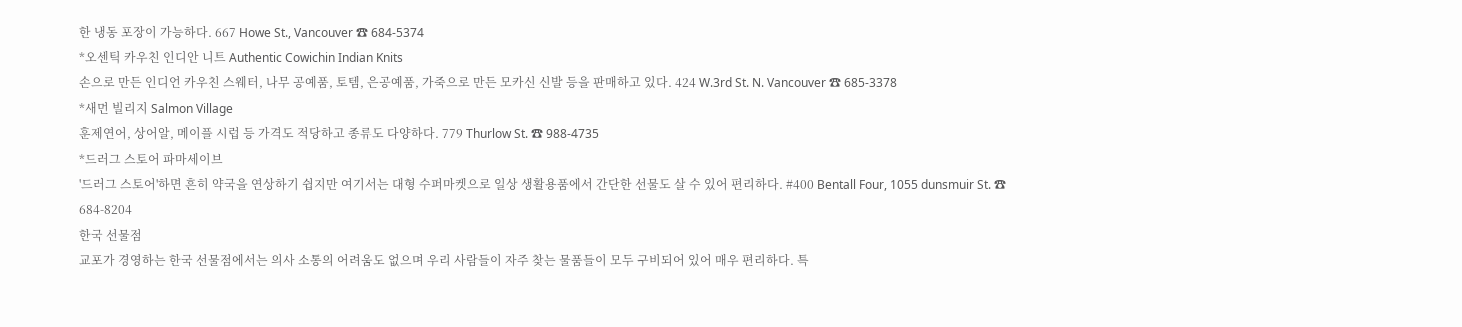한 냉동 포장이 가능하다. 667 Howe St., Vancouver ☎ 684-5374
*오센틱 카우친 인디안 니트 Authentic Cowichin Indian Knits
손으로 만든 인디언 카우친 스웨터, 나무 공예품, 토템, 은공예품, 가죽으로 만든 모카신 신발 등을 판매하고 있다. 424 W.3rd St. N. Vancouver ☎ 685-3378
*새먼 빌리지 Salmon Village
훈제연어, 상어알, 메이플 시럽 등 가격도 적당하고 종류도 다양하다. 779 Thurlow St. ☎ 988-4735
*드러그 스토어 파마세이브
'드러그 스토어'하면 흔히 약국을 연상하기 쉽지만 여기서는 대형 수퍼마켓으로 일상 생활용품에서 간단한 선물도 살 수 있어 편리하다. #400 Bentall Four, 1055 dunsmuir St. ☎ 684-8204
한국 선물점
교포가 경영하는 한국 선물점에서는 의사 소통의 어려움도 없으며 우리 사람들이 자주 찾는 물품들이 모두 구비되어 있어 매우 편리하다. 특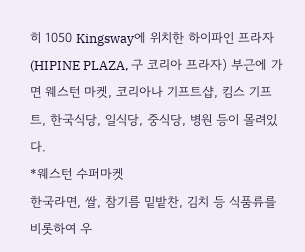히 1050 Kingsway에 위치한 하이파인 프라자(HIPINE PLAZA, 구 코리아 프라자) 부근에 가면 웨스턴 마켓, 코리아나 기프트샵, 킴스 기프트, 한국식당, 일식당, 중식당, 병원 등이 몰려있다.
*웨스턴 수퍼마켓
한국라면, 쌀, 참기름 밑밭찬, 김치 등 식품류를 비롯하여 우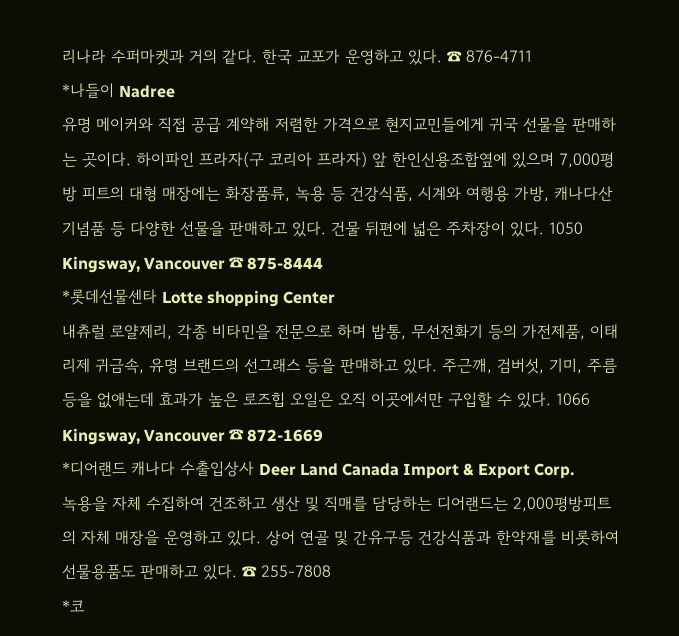리나라 수퍼마켓과 거의 같다. 한국 교포가 운영하고 있다. ☎ 876-4711
*나들이 Nadree
유명 메이커와 직접 공급 계약해 저렴한 가격으로 현지교민들에게 귀국 선물을 판매하는 곳이다. 하이파인 프라자(구 코리아 프라자) 앞 한인신용조합옆에 있으며 7,000평방 피트의 대형 매장에는 화장품류, 녹용 등 건강식품, 시계와 여행용 가방, 캐나다산 기념품 등 다양한 선물을 판매하고 있다. 건물 뒤편에 넓은 주차장이 있다. 1050 Kingsway, Vancouver ☎ 875-8444
*롯데선물센타 Lotte shopping Center
내츄럴 로얄제리, 각종 비타민을 전문으로 하며 밥통, 무선전화기 등의 가전제품, 이태리제 귀금속, 유명 브랜드의 선그래스 등을 판매하고 있다. 주근깨, 검버섯, 기미, 주름 등을 없애는데 효과가 높은 로즈힙 오일은 오직 이곳에서만 구입할 수 있다. 1066 Kingsway, Vancouver ☎ 872-1669
*디어랜드 캐나다 수출입상사 Deer Land Canada Import & Export Corp.
녹용을 자체 수집하여 건조하고 생산 및 직매를 담당하는 디어랜드는 2,000평방피트의 자체 매장을 운영하고 있다. 상어 연골 및 간유구등 건강식품과 한약재를 비롯하여 선물용품도 판매하고 있다. ☎ 255-7808
*코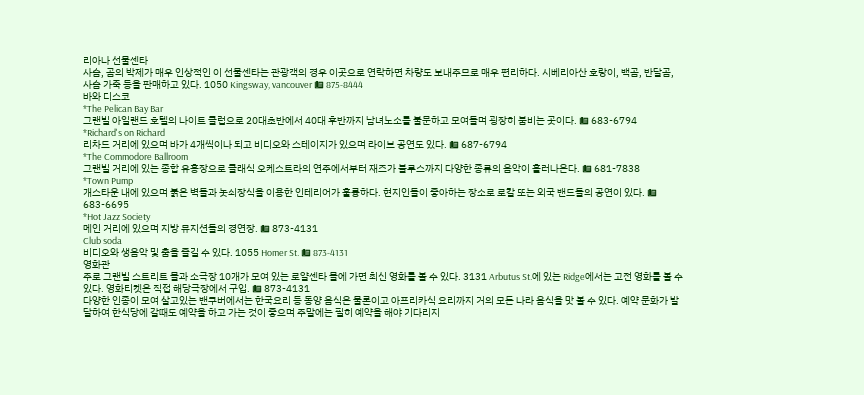리아나 선물센타
사슴, 곰의 박제가 매우 인상적인 이 선물센타는 관광객의 경우 이곳으로 연락하면 차량도 보내주므로 매우 편리하다. 시베리아산 호랑이, 백곰, 반달곰, 사슴 가죽 등을 판매하고 있다. 1050 Kingsway, vancouver ☎ 875-8444
바와 디스코
*The Pelican Bay Bar
그랜빌 아일랜드 호텔의 나이트 클럽으로 20대초반에서 40대 후반까지 남녀노소를 불문하고 모여들며 굉장히 붐비는 곳이다. ☎ 683-6794
*Richard's on Richard
리차드 거리에 있으며 바가 4개씩이나 되고 비디오와 스테이지가 있으며 라이브 공연도 있다. ☎ 687-6794
*The Commodore Ballroom
그랜빌 거리에 있는 종합 유흥장으로 클래식 오케스트라의 연주에서부터 재즈가 블루스까지 다양한 종류의 음악이 흘러나온다. ☎ 681-7838
*Town Pump
개스타운 내에 있으며 붉은 벽돌과 놋쇠장식을 이용한 인테리어가 훌륭하다. 현지인들이 좋아하는 장소로 로칼 또는 외국 밴드들의 공연이 있다. ☎ 683-6695
*Hot Jazz Society
메인 거리에 있으며 지방 뮤지션들의 경연장. ☎ 873-4131
Club soda
비디오와 생음악 및 춤을 즐길 수 있다. 1055 Homer St. ☎ 873-4131
영화관
주로 그랜빌 스트리트 몰과 소극장 10개가 모여 있는 로얄센타 몰에 가면 최신 영화를 볼 수 있다. 3131 Arbutus St.에 있는 Ridge에서는 고전 영화를 볼 수 있다. 영화티켓은 직접 해당극장에서 구입. ☎ 873-4131
다양한 인종이 모여 살고있는 밴쿠버에서는 한국요리 등 동양 음식은 물론이고 아프리카식 요리까지 거의 모든 나라 음식을 맛 볼 수 있다. 예약 문화가 발달하여 한식당에 갈때도 예약을 하고 가는 것이 좋으며 주말에는 필히 예약을 해야 기다리지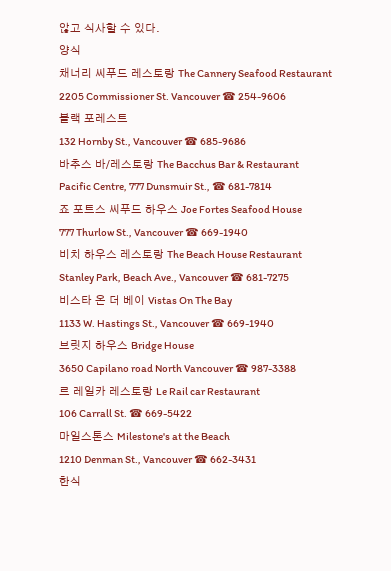않고 식사할 수 있다.
양식
채너리 씨푸드 레스토랑 The Cannery Seafood Restaurant
2205 Commissioner St. Vancouver ☎ 254-9606
블랙 포레스트
132 Hornby St., Vancouver ☎ 685-9686
바추스 바/레스토랑 The Bacchus Bar & Restaurant
Pacific Centre, 777 Dunsmuir St., ☎ 681-7814
죠 포트스 씨푸드 하우스 Joe Fortes Seafood House
777 Thurlow St., Vancouver ☎ 669-1940
비치 하우스 레스토랑 The Beach House Restaurant
Stanley Park, Beach Ave., Vancouver ☎ 681-7275
비스타 온 더 베이 Vistas On The Bay
1133 W. Hastings St., Vancouver ☎ 669-1940
브릿지 하우스 Bridge House
3650 Capilano road North Vancouver ☎ 987-3388
르 레일카 레스토랑 Le Rail car Restaurant
106 Carrall St. ☎ 669-5422
마일스톤스 Milestone's at the Beach
1210 Denman St., Vancouver ☎ 662-3431
한식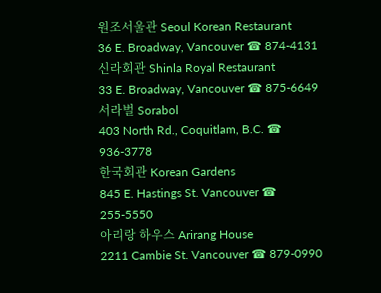원조서울관 Seoul Korean Restaurant
36 E. Broadway, Vancouver ☎ 874-4131
신라회관 Shinla Royal Restaurant
33 E. Broadway, Vancouver ☎ 875-6649
서라벌 Sorabol
403 North Rd., Coquitlam, B.C. ☎ 936-3778
한국회관 Korean Gardens
845 E. Hastings St. Vancouver ☎ 255-5550
아리랑 하우스 Arirang House
2211 Cambie St. Vancouver ☎ 879-0990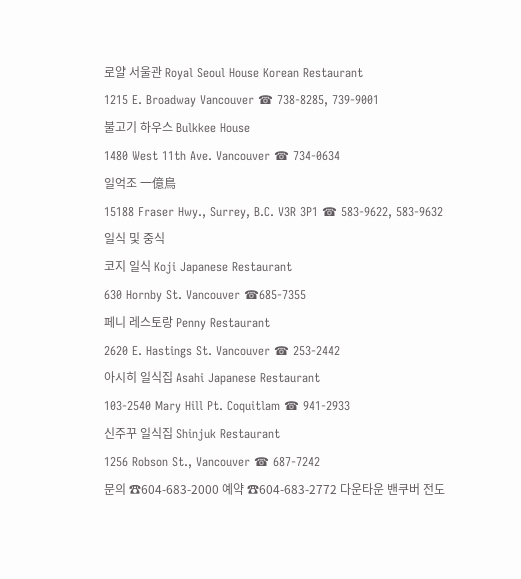로얄 서울관 Royal Seoul House Korean Restaurant
1215 E. Broadway Vancouver ☎ 738-8285, 739-9001
불고기 하우스 Bulkkee House
1480 West 11th Ave. Vancouver ☎ 734-0634
일억조 一億鳥
15188 Fraser Hwy., Surrey, B.C. V3R 3P1 ☎ 583-9622, 583-9632
일식 및 중식
코지 일식 Koji Japanese Restaurant
630 Hornby St. Vancouver ☎685-7355
페니 레스토랑 Penny Restaurant
2620 E. Hastings St. Vancouver ☎ 253-2442
아시히 일식집 Asahi Japanese Restaurant
103-2540 Mary Hill Pt. Coquitlam ☎ 941-2933
신주꾸 일식집 Shinjuk Restaurant
1256 Robson St., Vancouver ☎ 687-7242
문의 ☎604-683-2000 예약 ☎604-683-2772 다운타운 밴쿠버 전도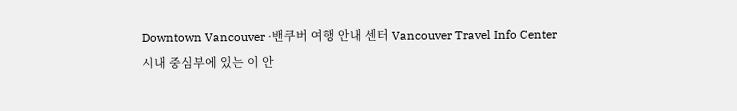Downtown Vancouver ·밴쿠버 여행 안내 센터 Vancouver Travel Info Center
시내 중심부에 있는 이 안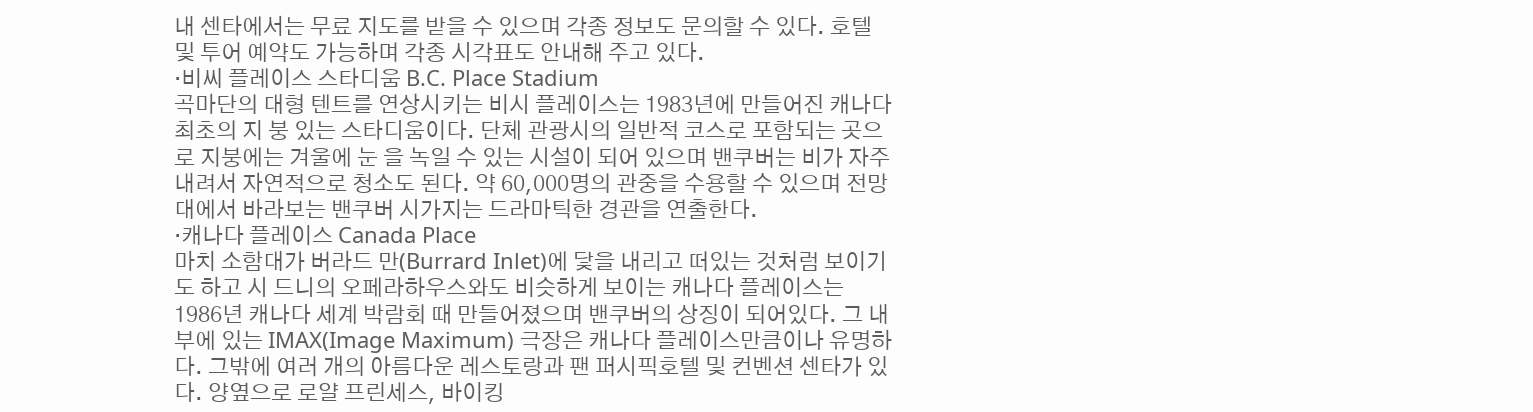내 센타에서는 무료 지도를 받을 수 있으며 각종 정보도 문의할 수 있다. 호텔 및 투어 예약도 가능하며 각종 시각표도 안내해 주고 있다.
·비씨 플레이스 스타디움 B.C. Place Stadium
곡마단의 대형 텐트를 연상시키는 비시 플레이스는 1983년에 만들어진 캐나다 최초의 지 붕 있는 스타디움이다. 단체 관광시의 일반적 코스로 포함되는 곳으로 지붕에는 겨울에 눈 을 녹일 수 있는 시설이 되어 있으며 밴쿠버는 비가 자주 내려서 자연적으로 청소도 된다. 약 60,000명의 관중을 수용할 수 있으며 전망대에서 바라보는 밴쿠버 시가지는 드라마틱한 경관을 연출한다.
·캐나다 플레이스 Canada Place
마치 소함대가 버라드 만(Burrard Inlet)에 닻을 내리고 떠있는 것처럼 보이기도 하고 시 드니의 오페라하우스와도 비슷하게 보이는 캐나다 플레이스는 1986년 캐나다 세계 박람회 때 만들어졌으며 밴쿠버의 상징이 되어있다. 그 내부에 있는 IMAX(Image Maximum) 극장은 캐나다 플레이스만큼이나 유명하다. 그밖에 여러 개의 아름다운 레스토랑과 팬 퍼시픽호텔 및 컨벤션 센타가 있다. 양옆으로 로얄 프린세스, 바이킹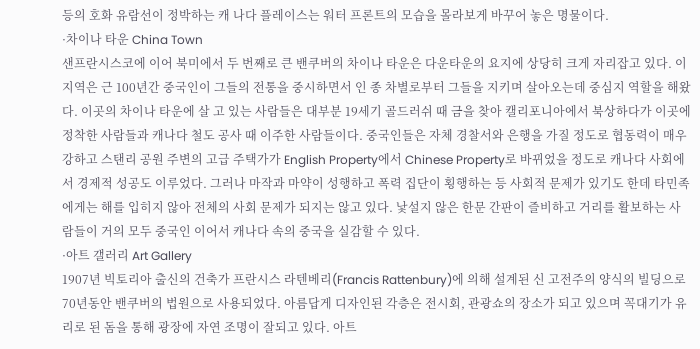등의 호화 유람선이 정박하는 캐 나다 플레이스는 워터 프론트의 모습을 몰라보게 바꾸어 놓은 명물이다.
·차이나 타운 China Town
샌프란시스코에 이어 북미에서 두 번째로 큰 밴쿠버의 차이나 타운은 다운타운의 요지에 상당히 크게 자리잡고 있다. 이 지역은 근 100년간 중국인이 그들의 전통을 중시하면서 인 종 차별로부터 그들을 지키며 살아오는데 중심지 역할을 해왔다. 이곳의 차이나 타운에 살 고 있는 사람들은 대부분 19세기 골드러쉬 때 금을 찾아 캘리포니아에서 북상하다가 이곳에 정착한 사람들과 캐나다 철도 공사 때 이주한 사람들이다. 중국인들은 자체 경찰서와 은행을 가질 정도로 협동력이 매우 강하고 스탠리 공원 주변의 고급 주택가가 English Property에서 Chinese Property로 바뀌었을 정도로 캐나다 사회에 서 경제적 성공도 이루었다. 그러나 마작과 마약이 성행하고 폭력 집단이 횡행하는 등 사회적 문제가 있기도 한데 타민족에게는 해를 입히지 않아 전체의 사회 문제가 되지는 않고 있다. 낯설지 않은 한문 간판이 즐비하고 거리를 활보하는 사람들이 거의 모두 중국인 이어서 캐나다 속의 중국을 실감할 수 있다.
·아트 갤러리 Art Gallery
1907년 빅토리아 출신의 건축가 프란시스 라텐베리(Francis Rattenbury)에 의해 설계된 신 고전주의 양식의 빌딩으로 70년동안 밴쿠버의 법원으로 사용되었다. 아름답게 디자인된 각층은 전시회, 관광쇼의 장소가 되고 있으며 꼭대기가 유리로 된 돔을 통해 광장에 자연 조명이 잘되고 있다. 아트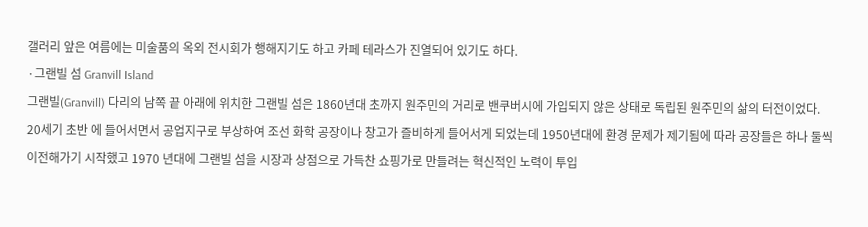갤러리 앞은 여름에는 미술품의 옥외 전시회가 행해지기도 하고 카페 테라스가 진열되어 있기도 하다.
·그랜빌 섬 Granvill Island
그랜빌(Granvill) 다리의 남쪽 끝 아래에 위치한 그랜빌 섬은 1860년대 초까지 원주민의 거리로 밴쿠버시에 가입되지 않은 상태로 독립된 원주민의 삶의 터전이었다. 20세기 초반 에 들어서면서 공업지구로 부상하여 조선 화학 공장이나 창고가 즐비하게 들어서게 되었는데 1950년대에 환경 문제가 제기됨에 따라 공장들은 하나 둘씩 이전해가기 시작했고 1970 년대에 그랜빌 섬을 시장과 상점으로 가득찬 쇼핑가로 만들려는 혁신적인 노력이 투입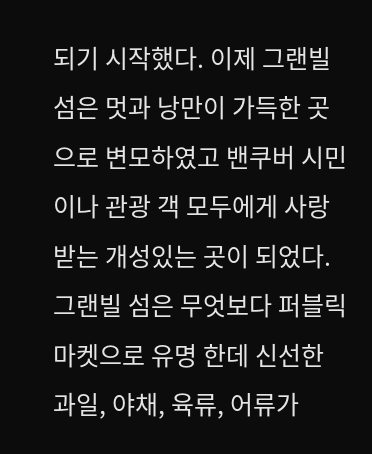되기 시작했다. 이제 그랜빌 섬은 멋과 낭만이 가득한 곳으로 변모하였고 밴쿠버 시민이나 관광 객 모두에게 사랑받는 개성있는 곳이 되었다. 그랜빌 섬은 무엇보다 퍼블릭 마켓으로 유명 한데 신선한 과일, 야채, 육류, 어류가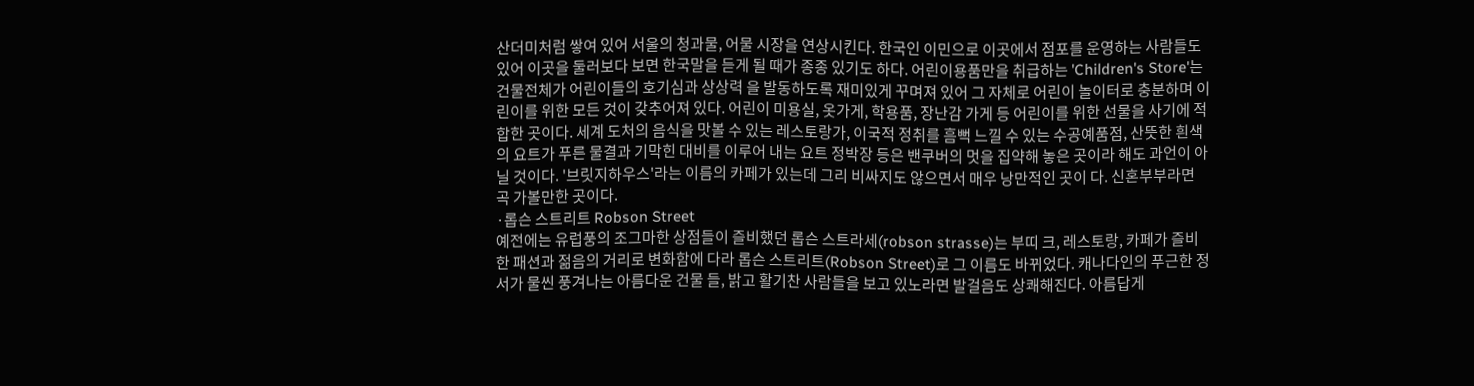산더미처럼 쌓여 있어 서울의 청과물, 어물 시장을 연상시킨다. 한국인 이민으로 이곳에서 점포를 운영하는 사람들도 있어 이곳을 둘러보다 보면 한국말을 듣게 될 때가 종종 있기도 하다. 어린이용품만을 취급하는 'Children's Store'는 건물전체가 어린이들의 호기심과 상상력 을 발동하도록 재미있게 꾸며져 있어 그 자체로 어린이 놀이터로 충분하며 이린이를 위한 모든 것이 갖추어져 있다. 어린이 미용실, 옷가게, 학용품, 장난감 가게 등 어린이를 위한 선물을 사기에 적합한 곳이다. 세계 도처의 음식을 맛볼 수 있는 레스토랑가, 이국적 정취를 흠뻑 느낄 수 있는 수공예품점, 산뜻한 흰색의 요트가 푸른 물결과 기막힌 대비를 이루어 내는 요트 정박장 등은 밴쿠버의 멋을 집약해 놓은 곳이라 해도 과언이 아닐 것이다. '브릿지하우스'라는 이름의 카페가 있는데 그리 비싸지도 않으면서 매우 낭만적인 곳이 다. 신혼부부라면 곡 가볼만한 곳이다.
·롭슨 스트리트 Robson Street
예전에는 유럽풍의 조그마한 상점들이 즐비했던 롭슨 스트라세(robson strasse)는 부띠 크, 레스토랑, 카페가 즐비한 패션과 젊음의 거리로 변화함에 다라 롭슨 스트리트(Robson Street)로 그 이름도 바뀌었다. 캐나다인의 푸근한 정서가 물씬 풍겨나는 아름다운 건물 들, 밝고 활기찬 사람들을 보고 있노라면 발걸음도 상쾌해진다. 아름답게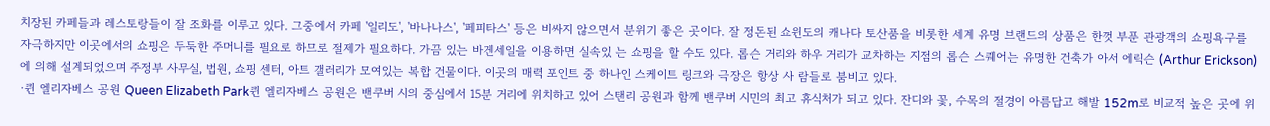치장된 카페들과 레스토랑들이 잘 조화를 이루고 있다. 그중에서 카페 '일리도', '바나나스', '페피타스' 등은 비싸지 않으면서 분위기 좋은 곳이다. 잘 정돈된 쇼윈도의 캐나다 토산품을 비롯한 세계 유명 브랜드의 상품은 한껏 부푼 관광객의 쇼핑욕구를 자극하지만 이곳에서의 쇼핑은 두둑한 주머니를 필요로 하므로 절제가 필요하다. 가끔 있는 바겐세일을 이용하면 실속있 는 쇼핑을 할 수도 있다. 롭슨 거리와 하우 거리가 교차하는 지점의 롭슨 스퀘어는 유명한 건축가 아서 에릭슨 (Arthur Erickson)에 의해 설계되었으며 주정부 사무실, 법원, 쇼핑 센터, 아트 갤러리가 모여있는 복합 건물이다. 이곳의 매력 포인트 중 하나인 스케이트 링크와 극장은 항상 사 람들로 붐비고 있다.
·퀸 엘리자베스 공원 Queen Elizabeth Park퀸 엘리자베스 공원은 밴쿠버 시의 중심에서 15분 거리에 위치하고 있어 스탠리 공원과 함께 밴쿠버 시민의 최고 휴식처가 되고 있다. 잔디와 꽃, 수목의 절경이 아름답고 해발 152m로 비교적 높은 곳에 위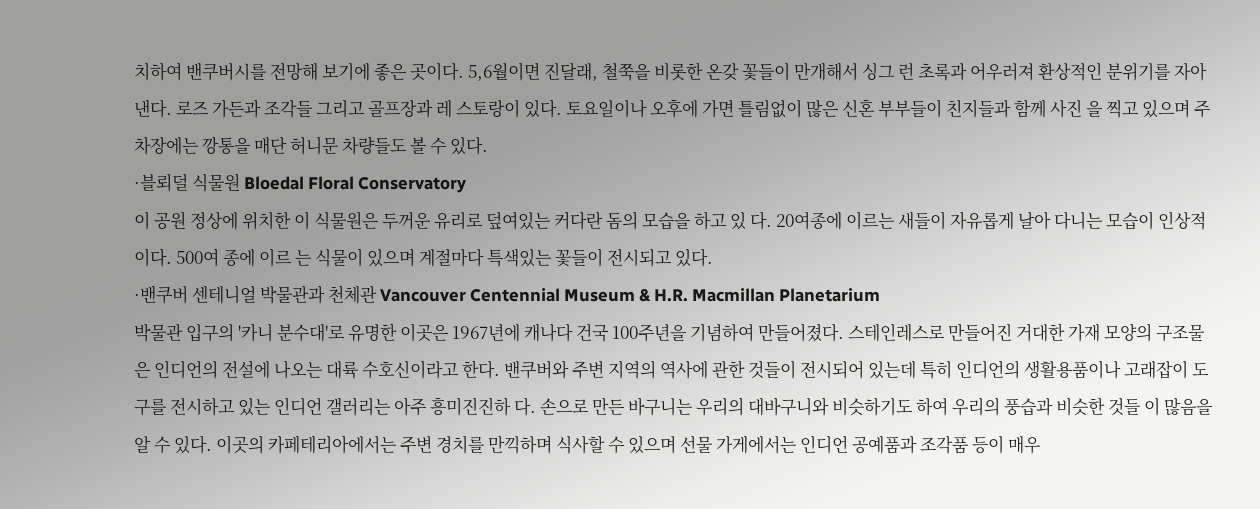치하여 밴쿠버시를 전망해 보기에 좋은 곳이다. 5,6월이면 진달래, 철쭉을 비롯한 온갖 꽃들이 만개해서 싱그 런 초록과 어우러져 환상적인 분위기를 자아낸다. 로즈 가든과 조각들 그리고 골프장과 레 스토랑이 있다. 토요일이나 오후에 가면 틀림없이 많은 신혼 부부들이 친지들과 함께 사진 을 찍고 있으며 주차장에는 깡통을 매단 허니문 차량들도 볼 수 있다.
·블뢰덜 식물원 Bloedal Floral Conservatory
이 공원 정상에 위치한 이 식물원은 두꺼운 유리로 덮여있는 커다란 돔의 모습을 하고 있 다. 20여종에 이르는 새들이 자유롭게 날아 다니는 모습이 인상적이다. 500여 종에 이르 는 식물이 있으며 계절마다 특색있는 꽃들이 전시되고 있다.
·밴쿠버 센테니얼 박물관과 천체관 Vancouver Centennial Museum & H.R. Macmillan Planetarium
박물관 입구의 '카니 분수대'로 유명한 이곳은 1967년에 캐나다 건국 100주년을 기념하여 만들어졌다. 스테인레스로 만들어진 거대한 가재 모양의 구조물은 인디언의 전설에 나오는 대륙 수호신이라고 한다. 밴쿠버와 주변 지역의 역사에 관한 것들이 전시되어 있는데 특히 인디언의 생활용품이나 고래잡이 도구를 전시하고 있는 인디언 갤러리는 아주 흥미진진하 다. 손으로 만든 바구니는 우리의 대바구니와 비슷하기도 하여 우리의 풍습과 비슷한 것들 이 많음을 알 수 있다. 이곳의 카페테리아에서는 주변 경치를 만끽하며 식사할 수 있으며 선물 가게에서는 인디언 공예품과 조각품 등이 매우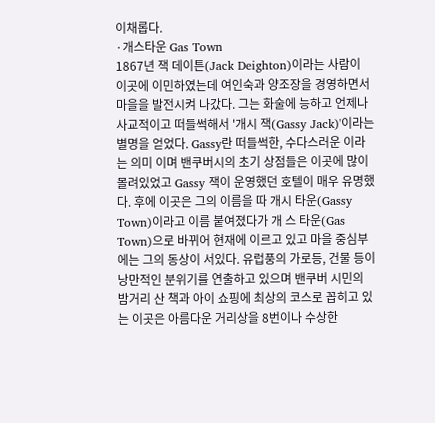이채롭다.
·개스타운 Gas Town
1867년 잭 데이튼(Jack Deighton)이라는 사람이 이곳에 이민하였는데 여인숙과 양조장을 경영하면서 마을을 발전시켜 나갔다. 그는 화술에 능하고 언제나 사교적이고 떠들썩해서 '개시 잭(Gassy Jack)'이라는 별명을 얻었다. Gassy란 떠들썩한, 수다스러운 이라는 의미 이며 밴쿠버시의 초기 상점들은 이곳에 많이 몰려있었고 Gassy 잭이 운영했던 호텔이 매우 유명했다. 후에 이곳은 그의 이름을 따 개시 타운(Gassy Town)이라고 이름 붙여졌다가 개 스 타운(Gas Town)으로 바뀌어 현재에 이르고 있고 마을 중심부에는 그의 동상이 서있다. 유럽풍의 가로등, 건물 등이 낭만적인 분위기를 연출하고 있으며 밴쿠버 시민의 밤거리 산 책과 아이 쇼핑에 최상의 코스로 꼽히고 있는 이곳은 아름다운 거리상을 8번이나 수상한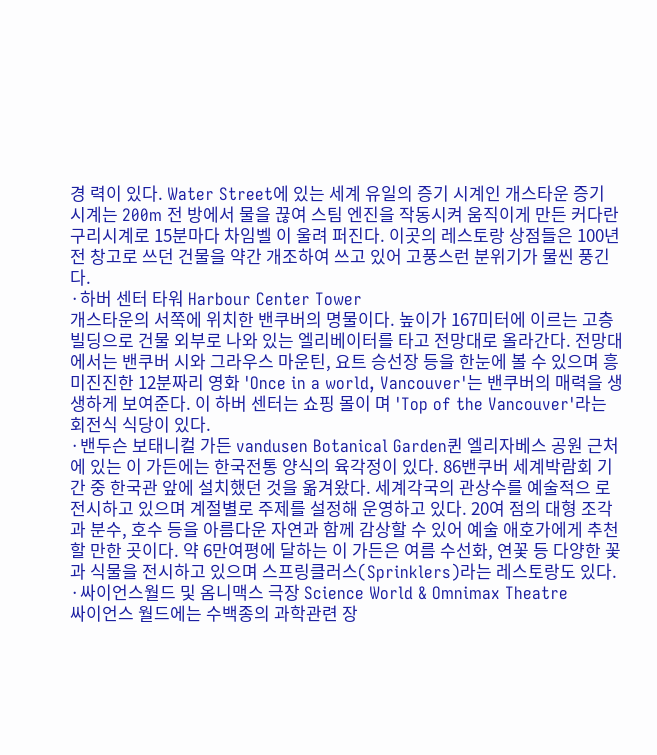경 력이 있다. Water Street에 있는 세계 유일의 증기 시계인 개스타운 증기 시계는 200m 전 방에서 물을 끊여 스팀 엔진을 작동시켜 움직이게 만든 커다란 구리시계로 15분마다 차임벨 이 울려 퍼진다. 이곳의 레스토랑 상점들은 100년 전 창고로 쓰던 건물을 약간 개조하여 쓰고 있어 고풍스런 분위기가 물씬 풍긴다.
·하버 센터 타워 Harbour Center Tower
개스타운의 서쪽에 위치한 밴쿠버의 명물이다. 높이가 167미터에 이르는 고층 빌딩으로 건물 외부로 나와 있는 엘리베이터를 타고 전망대로 올라간다. 전망대에서는 밴쿠버 시와 그라우스 마운틴, 요트 승선장 등을 한눈에 볼 수 있으며 흥미진진한 12분짜리 영화 'Once in a world, Vancouver'는 밴쿠버의 매력을 생생하게 보여준다. 이 하버 센터는 쇼핑 몰이 며 'Top of the Vancouver'라는 회전식 식당이 있다.
·밴두슨 보태니컬 가든 vandusen Botanical Garden퀸 엘리자베스 공원 근처에 있는 이 가든에는 한국전통 양식의 육각정이 있다. 86밴쿠버 세계박람회 기간 중 한국관 앞에 설치했던 것을 옮겨왔다. 세계각국의 관상수를 예술적으 로 전시하고 있으며 계절별로 주제를 설정해 운영하고 있다. 20여 점의 대형 조각과 분수, 호수 등을 아름다운 자연과 함께 감상할 수 있어 예술 애호가에게 추천할 만한 곳이다. 약 6만여평에 달하는 이 가든은 여름 수선화, 연꽃 등 다양한 꽃과 식물을 전시하고 있으며 스프링클러스(Sprinklers)라는 레스토랑도 있다.
·싸이언스월드 및 옴니맥스 극장 Science World & Omnimax Theatre
싸이언스 월드에는 수백종의 과학관련 장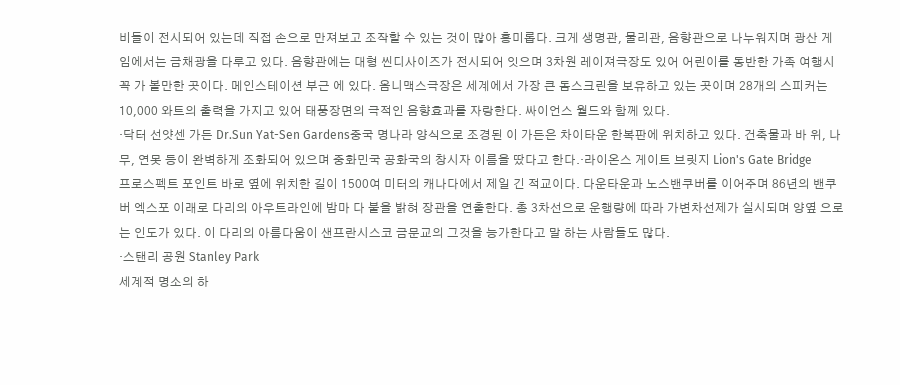비들이 전시되어 있는데 직접 손으로 만져보고 조작할 수 있는 것이 많아 흥미롭다. 크게 생명관, 물리관, 음향관으로 나누워지며 광산 게임에서는 금채광을 다루고 있다. 음향관에는 대형 씬디사이즈가 전시되어 잇으며 3차원 레이져극장도 있어 어린이를 동반한 가족 여행시 꼭 가 볼만한 곳이다. 메인스테이션 부근 에 있다. 옴니맥스극장은 세계에서 가장 큰 돔스크린을 보유하고 있는 곳이며 28개의 스피커는 10,000 와트의 출력을 가지고 있어 태풍장면의 극적인 음향효과를 자랑한다. 싸이언스 월드와 함께 있다.
·닥터 선얏센 가든 Dr.Sun Yat-Sen Gardens중국 명나라 양식으로 조경된 이 가든은 차이타운 한복판에 위치하고 있다. 건축물과 바 위, 나무, 연못 등이 완벽하게 조화되어 있으며 중화민국 공화국의 창시자 이름을 땄다고 한다.·라이온스 게이트 브릿지 Lion's Gate Bridge
프로스펙트 포인트 바로 옆에 위치한 길이 1500여 미터의 캐나다에서 제일 긴 적교이다. 다운타운과 노스밴쿠버를 이어주며 86년의 밴쿠버 엑스포 이래로 다리의 아우트라인에 밤마 다 불을 밝혀 장관을 연출한다. 총 3차선으로 운행량에 따라 가변차선제가 실시되며 양옆 으로는 인도가 있다. 이 다리의 아름다움이 샌프란시스코 금문교의 그것을 능가한다고 말 하는 사람들도 많다.
·스탠리 공원 Stanley Park
세계적 명소의 하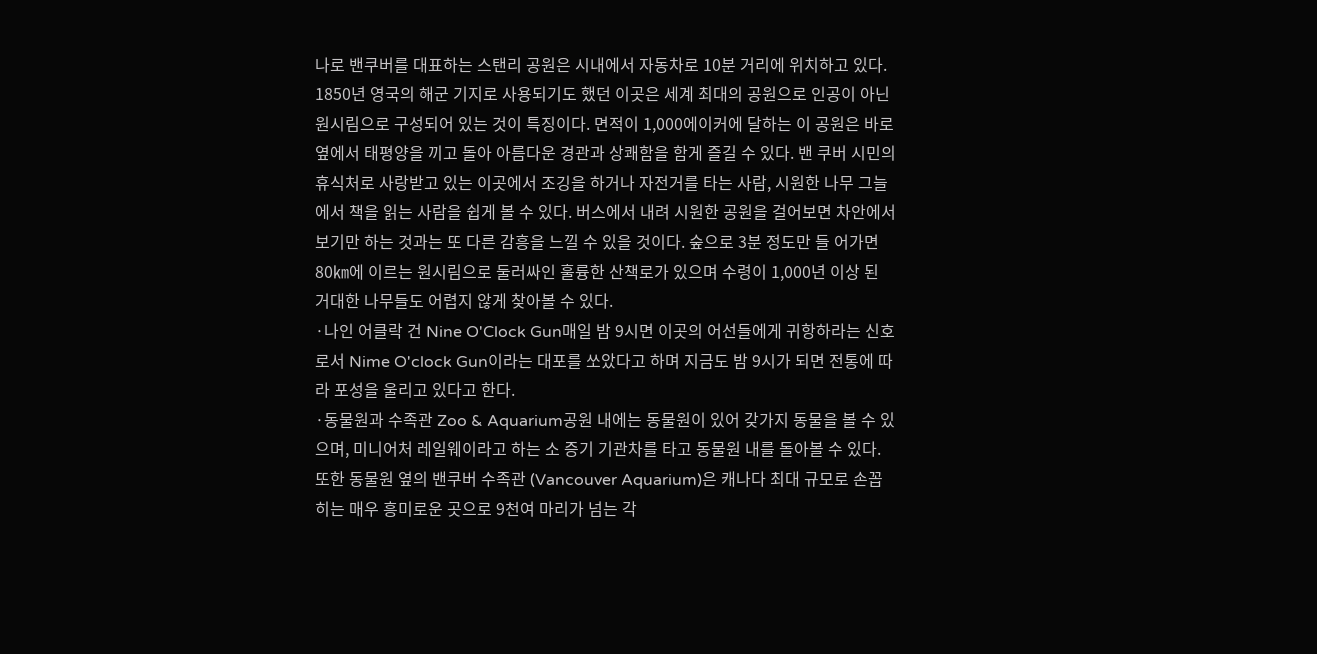나로 밴쿠버를 대표하는 스탠리 공원은 시내에서 자동차로 10분 거리에 위치하고 있다. 1850년 영국의 해군 기지로 사용되기도 했던 이곳은 세계 최대의 공원으로 인공이 아닌 원시림으로 구성되어 있는 것이 특징이다. 면적이 1,000에이커에 달하는 이 공원은 바로 옆에서 태평양을 끼고 돌아 아름다운 경관과 상쾌함을 함게 즐길 수 있다. 밴 쿠버 시민의 휴식처로 사랑받고 있는 이곳에서 조깅을 하거나 자전거를 타는 사람, 시원한 나무 그늘에서 책을 읽는 사람을 쉽게 볼 수 있다. 버스에서 내려 시원한 공원을 걸어보면 차안에서 보기만 하는 것과는 또 다른 감흥을 느낄 수 있을 것이다. 숲으로 3분 정도만 들 어가면 80㎞에 이르는 원시림으로 둘러싸인 훌륭한 산책로가 있으며 수령이 1,000년 이상 된 거대한 나무들도 어렵지 않게 찾아볼 수 있다.
·나인 어클락 건 Nine O'Clock Gun매일 밤 9시면 이곳의 어선들에게 귀항하라는 신호로서 Nime O'clock Gun이라는 대포를 쏘았다고 하며 지금도 밤 9시가 되면 전통에 따라 포성을 울리고 있다고 한다.
·동물원과 수족관 Zoo & Aquarium공원 내에는 동물원이 있어 갖가지 동물을 볼 수 있으며, 미니어처 레일웨이라고 하는 소 증기 기관차를 타고 동물원 내를 돌아볼 수 있다. 또한 동물원 옆의 밴쿠버 수족관 (Vancouver Aquarium)은 캐나다 최대 규모로 손꼽히는 매우 흥미로운 곳으로 9천여 마리가 넘는 각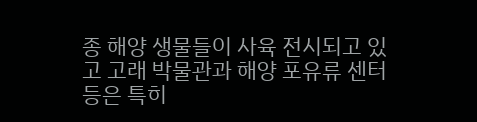종 해양 생물들이 사육 전시되고 있고 고래 박물관과 해양 포유류 센터 등은 특히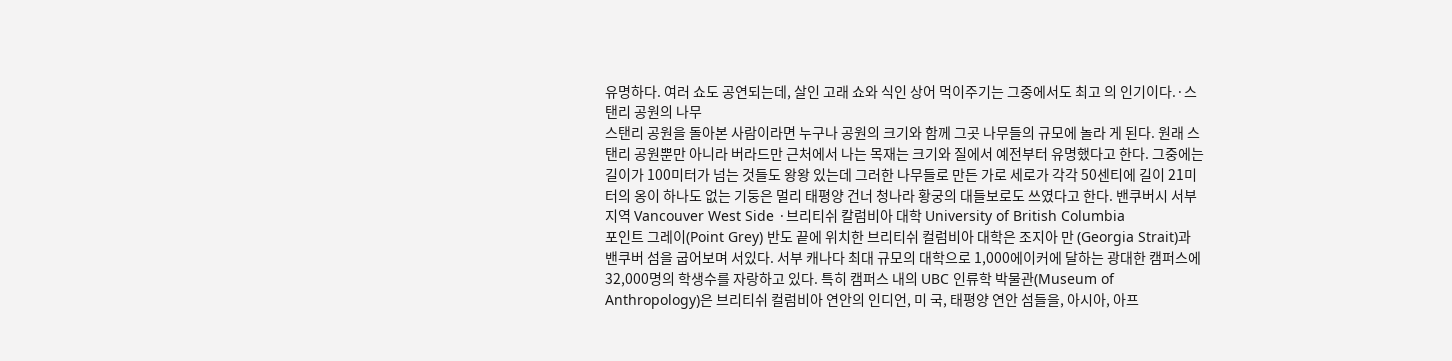유명하다. 여러 쇼도 공연되는데, 살인 고래 쇼와 식인 상어 먹이주기는 그중에서도 최고 의 인기이다.·스탠리 공원의 나무
스탠리 공원을 돌아본 사람이라면 누구나 공원의 크기와 함께 그곳 나무들의 규모에 놀라 게 된다. 원래 스탠리 공원뿐만 아니라 버라드만 근처에서 나는 목재는 크기와 질에서 예전부터 유명했다고 한다. 그중에는 길이가 100미터가 넘는 것들도 왕왕 있는데 그러한 나무들로 만든 가로 세로가 각각 50센티에 길이 21미터의 옹이 하나도 없는 기둥은 멀리 태평양 건너 청나라 황궁의 대들보로도 쓰였다고 한다. 밴쿠버시 서부지역 Vancouver West Side ·브리티쉬 칼럼비아 대학 University of British Columbia
포인트 그레이(Point Grey) 반도 끝에 위치한 브리티쉬 컬럼비아 대학은 조지아 만 (Georgia Strait)과 밴쿠버 섬을 굽어보며 서있다. 서부 캐나다 최대 규모의 대학으로 1,000에이커에 달하는 광대한 캠퍼스에 32,000명의 학생수를 자랑하고 있다. 특히 캠퍼스 내의 UBC 인류학 박물관(Museum of Anthropology)은 브리티쉬 컬럼비아 연안의 인디언, 미 국, 태평양 연안 섬들을, 아시아, 아프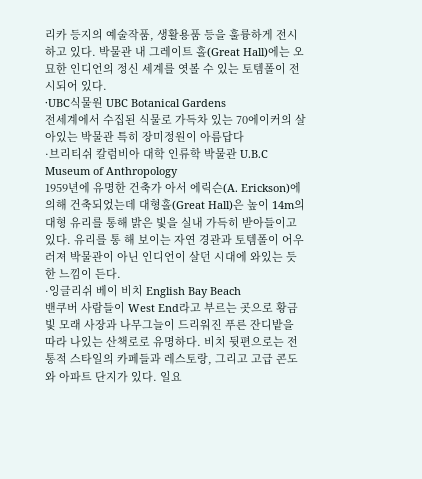리카 등지의 예술작품, 생활용품 등을 훌륭하게 전시하고 있다. 박물관 내 그레이트 홀(Great Hall)에는 오묘한 인디언의 정신 세계를 엿볼 수 있는 토템폴이 전시되어 있다.
·UBC식물원 UBC Botanical Gardens
전세계에서 수집된 식물로 가득차 있는 70에이커의 살아있는 박물관 특히 장미정원이 아름답다
·브리티쉬 칼럼비아 대학 인류학 박물관 U.B.C Museum of Anthropology
1959년에 유명한 건축가 아서 에릭슨(A. Erickson)에 의해 건축되었는데 대형홀(Great Hall)은 높이 14m의 대형 유리를 통해 밝은 빛을 실내 가득히 받아들이고 있다. 유리를 통 해 보이는 자연 경관과 토템폴이 어우러져 박물관이 아닌 인디언이 살던 시대에 와있는 듯 한 느낌이 든다.
·잉글리쉬 베이 비치 English Bay Beach
밴쿠버 사람들이 West End라고 부르는 곳으로 황금빛 모래 사장과 나무그늘이 드리워진 푸른 잔디밭을 따라 나있는 산책로로 유명하다. 비치 뒷편으로는 전통적 스타일의 카페들과 레스토랑, 그리고 고급 콘도와 아파트 단지가 있다. 일요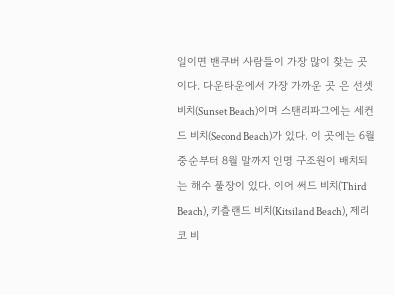일이면 밴쿠버 사람들이 가장 많이 찾는 곳이다. 다운타운에서 가장 가까운 곳 은 선셋 비치(Sunset Beach)이며 스탠리파그에는 세컨드 비치(Second Beach)가 있다. 이 곳에는 6월 중순부터 8월 말까지 인명 구조원이 배치되는 해수 풀장이 있다. 이어 써드 비치(Third Beach), 키츨랜드 비치(Kitsiland Beach), 제리코 비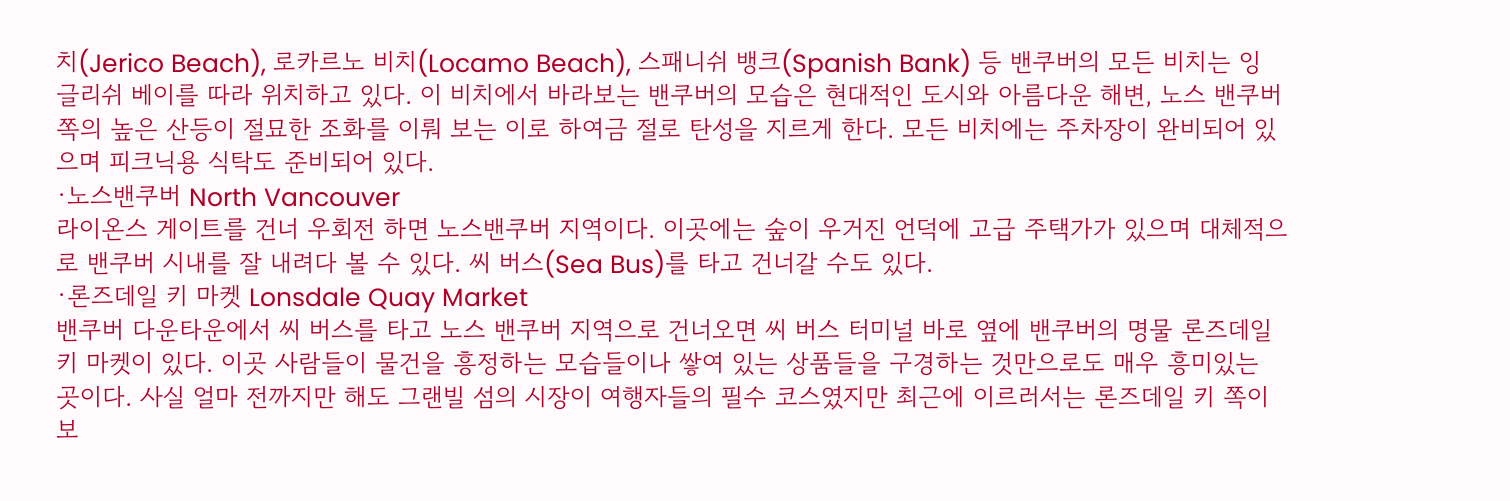치(Jerico Beach), 로카르노 비치(Locamo Beach), 스패니쉬 뱅크(Spanish Bank) 등 밴쿠버의 모든 비치는 잉글리쉬 베이를 따라 위치하고 있다. 이 비치에서 바라보는 밴쿠버의 모습은 현대적인 도시와 아름다운 해변, 노스 밴쿠버쪽의 높은 산등이 절묘한 조화를 이뤄 보는 이로 하여금 절로 탄성을 지르게 한다. 모든 비치에는 주차장이 완비되어 있으며 피크닉용 식탁도 준비되어 있다.
·노스밴쿠버 North Vancouver
라이온스 게이트를 건너 우회전 하면 노스밴쿠버 지역이다. 이곳에는 숲이 우거진 언덕에 고급 주택가가 있으며 대체적으로 밴쿠버 시내를 잘 내려다 볼 수 있다. 씨 버스(Sea Bus)를 타고 건너갈 수도 있다.
·론즈데일 키 마켓 Lonsdale Quay Market
밴쿠버 다운타운에서 씨 버스를 타고 노스 밴쿠버 지역으로 건너오면 씨 버스 터미널 바로 옆에 밴쿠버의 명물 론즈데일 키 마켓이 있다. 이곳 사람들이 물건을 흥정하는 모습들이나 쌓여 있는 상품들을 구경하는 것만으로도 매우 흥미있는 곳이다. 사실 얼마 전까지만 해도 그랜빌 섬의 시장이 여행자들의 필수 코스였지만 최근에 이르러서는 론즈데일 키 쪽이 보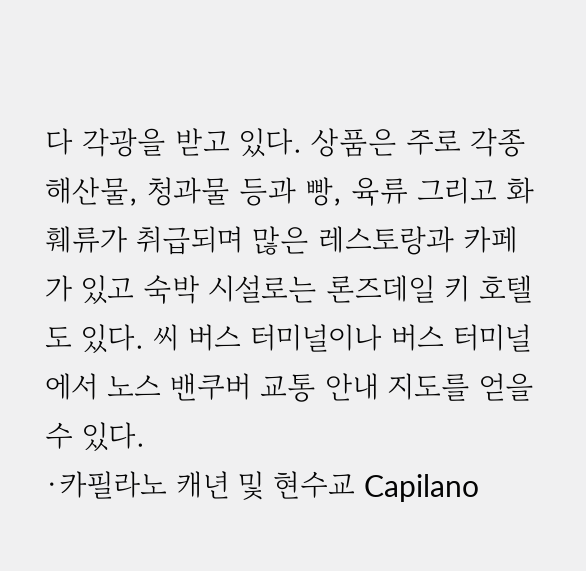다 각광을 받고 있다. 상품은 주로 각종 해산물, 청과물 등과 빵, 육류 그리고 화훼류가 취급되며 많은 레스토랑과 카페가 있고 숙박 시설로는 론즈데일 키 호텔도 있다. 씨 버스 터미널이나 버스 터미널에서 노스 밴쿠버 교통 안내 지도를 얻을 수 있다.
·카필라노 캐년 및 현수교 Capilano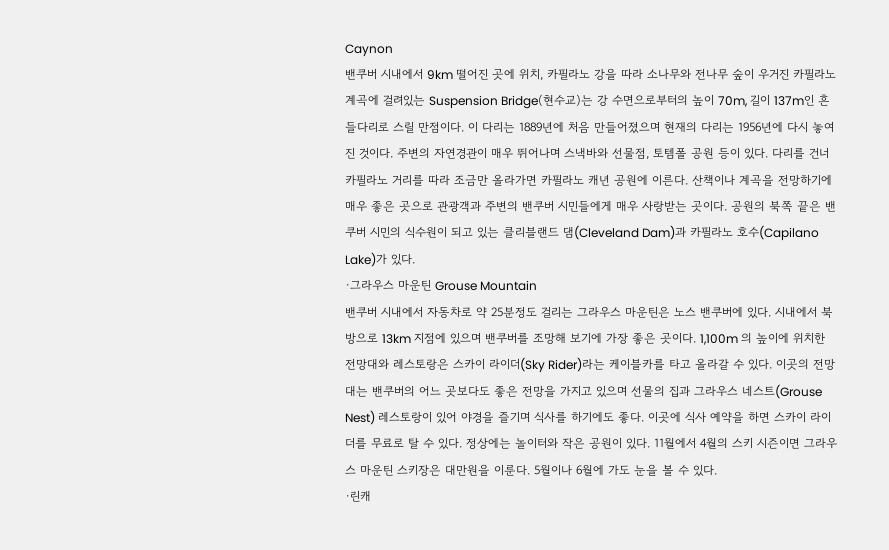Caynon
밴쿠버 시내에서 9km 떨어진 곳에 위치, 카필라노 강을 따라 소나무와 전나무 숲이 우거진 카필라노 계곡에 걸려있는 Suspension Bridge(현수교)는 강 수면으로부터의 높이 70m, 길이 137m인 흔들다리로 스릴 만점이다. 이 다리는 1889년에 처음 만들어졌으며 현재의 다리는 1956년에 다시 놓여진 것이다. 주변의 자연경관이 매우 뛰어나며 스낵바와 선물점, 토템폴 공원 등이 있다. 다리를 건너 카필라노 거리를 따라 조금만 올라가면 카필라노 캐년 공원에 이른다. 산책이나 계곡을 전망하기에 매우 좋은 곳으로 관광객과 주변의 밴쿠버 시민들에게 매우 사랑받는 곳이다. 공원의 북쪽 끝은 밴쿠버 시민의 식수원이 되고 있는 클리블랜드 댐(Cleveland Dam)과 카필라노 호수(Capilano Lake)가 있다.
·그라우스 마운틴 Grouse Mountain
밴쿠버 시내에서 자동차로 약 25분정도 걸리는 그라우스 마운틴은 노스 밴쿠버에 있다. 시내에서 북방으로 13km 지점에 있으며 밴쿠버를 조망해 보기에 가장 좋은 곳이다. 1,100m 의 높이에 위치한 전망대와 레스토랑은 스카이 라이더(Sky Rider)라는 케이블카를 타고 올라갈 수 있다. 이곳의 전망대는 밴쿠버의 어느 곳보다도 좋은 전망을 가지고 있으며 선물의 집과 그라우스 네스트(Grouse Nest) 레스토랑이 있어 야경을 즐기며 식사를 하기에도 좋다. 이곳에 식사 예약을 하면 스카이 라이더를 무료로 탈 수 있다. 정상에는 놀이터와 작은 공원이 있다. 11월에서 4월의 스키 시즌이면 그라우스 마운틴 스키장은 대만원을 이룬다. 5월이나 6월에 가도 눈을 볼 수 있다.
·린캐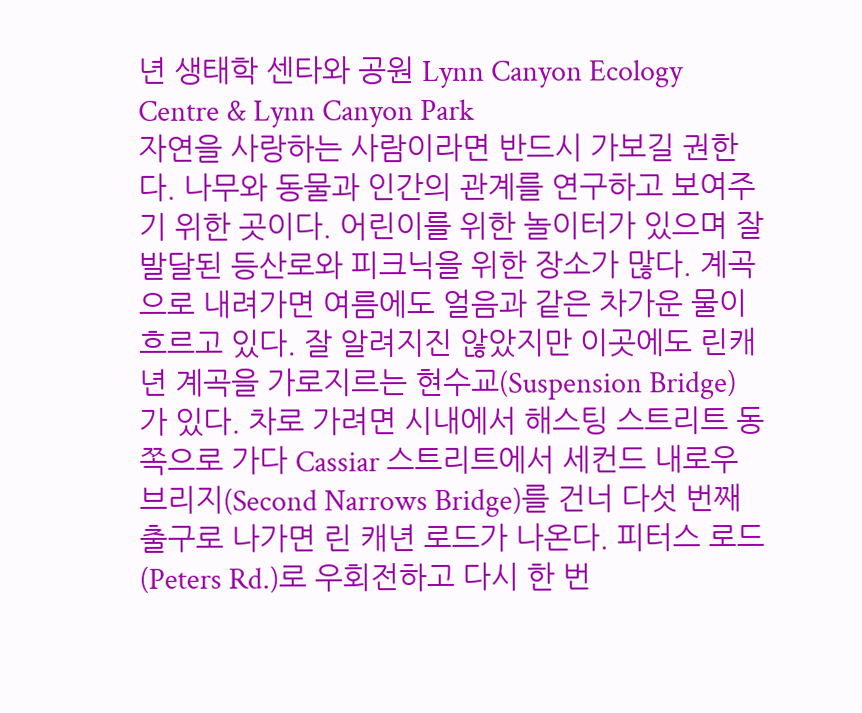년 생태학 센타와 공원 Lynn Canyon Ecology Centre & Lynn Canyon Park
자연을 사랑하는 사람이라면 반드시 가보길 권한다. 나무와 동물과 인간의 관계를 연구하고 보여주기 위한 곳이다. 어린이를 위한 놀이터가 있으며 잘 발달된 등산로와 피크닉을 위한 장소가 많다. 계곡으로 내려가면 여름에도 얼음과 같은 차가운 물이 흐르고 있다. 잘 알려지진 않았지만 이곳에도 린캐년 계곡을 가로지르는 현수교(Suspension Bridge)가 있다. 차로 가려면 시내에서 해스팅 스트리트 동쪽으로 가다 Cassiar 스트리트에서 세컨드 내로우 브리지(Second Narrows Bridge)를 건너 다섯 번째 출구로 나가면 린 캐년 로드가 나온다. 피터스 로드(Peters Rd.)로 우회전하고 다시 한 번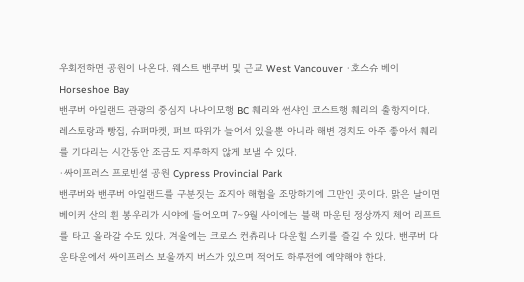우회전하면 공원이 나온다. 웨스트 밴쿠버 및 근교 West Vancouver ·호스슈 베이 Horseshoe Bay
밴쿠버 아일랜드 관광의 중심지 나나이모행 BC 훼리와 썬샤인 코스트행 훼리의 출항지이다. 레스토랑과 빵집, 슈퍼마켓, 퍼브 따위가 늘어서 있을뿐 아니라 해변 경치도 아주 좋아서 훼리를 기다리는 시간동안 조금도 지루하지 않게 보낼 수 있다.
·싸이프러스 프로빈셜 공원 Cypress Provincial Park
밴쿠버와 밴쿠버 아일랜드를 구분짓는 죠지아 해협을 조망하기에 그만인 곳이다. 맑은 날이면 베이커 산의 흰 봉우리가 시야에 들어오며 7∼9월 사이에는 블랙 마운틴 정상까지 체어 리프트를 타고 올라갈 수도 있다. 겨울에는 크로스 컨츄리나 다운힐 스키를 즐길 수 있다. 밴쿠버 다운타운에서 싸이프러스 보울까지 버스가 있으며 적어도 하루전에 예약해야 한다.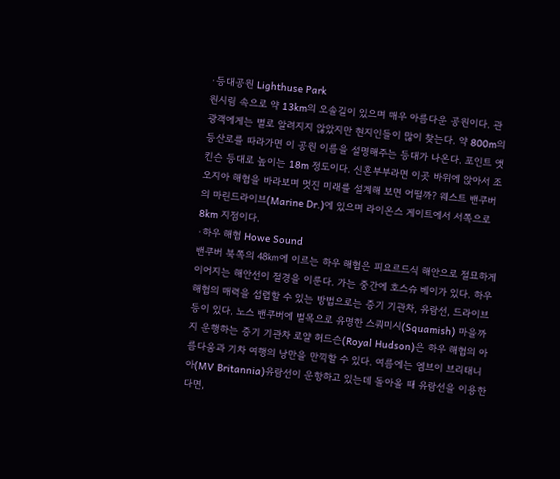·등대공원 Lighthuse Park
원시림 속으로 약 13km의 오솔길이 있으며 매우 아름다운 공원이다. 관광객에게는 별로 알려지지 않았지만 현지인들이 많이 찾는다. 약 800m의 등산로를 따라가면 이 공원 이름을 설명해주는 등대가 나온다. 포인트 앳킨슨 등대로 높이는 18m 정도이다. 신혼부부라면 이곳 바위에 앉아서 조오지아 해협을 바라보며 멋진 미래를 설계해 보면 어떨까? 웨스트 밴쿠버의 마린드라이브(Marine Dr.)에 있으며 라이온스 게이트에서 서쪽으로 8km 지점이다.
·하우 해협 Howe Sound
밴쿠버 북쪽의 48㎞에 이르는 하우 해협은 피요르드식 해안으로 절묘하게 이어지는 해안선이 절경을 이룬다. 가는 중간에 호스슈 베이가 있다. 하우 해협의 매력을 섭렵할 수 있는 방법으로는 증기 기관차, 유람선, 드라이브 등이 있다. 노스 밴쿠버에 벌목으로 유명한 스쿼미시(Squamish) 마을까지 운행하는 증기 기관차 로얄 허드슨(Royal Hudson)은 하우 해협의 아름다움과 기차 여행의 낭만을 만끽할 수 있다. 여름에는 엠브이 브리태니아(MV Britannia)유람선이 운항하고 있는데 돌아올 때 유람선을 이용한다면,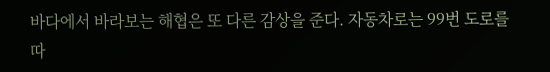바다에서 바라보는 해협은 또 다른 감상을 준다. 자동차로는 99번 도로를 따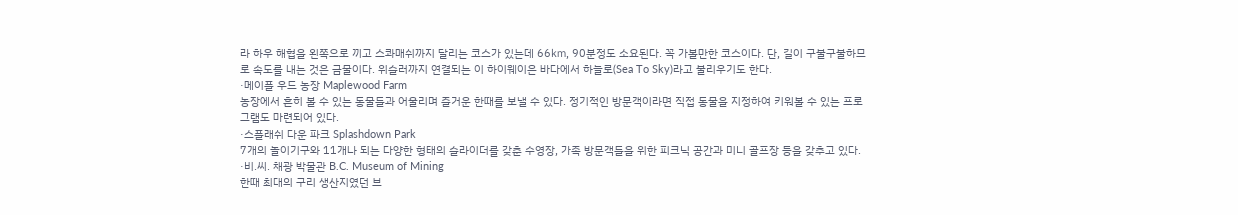라 하우 해협을 왼쪽으로 끼고 스콰매쉬까지 달리는 코스가 있는데 66㎞, 90분정도 소요된다. 꼭 가볼만한 코스이다. 단, 길이 구불구불하므로 속도를 내는 것은 금물이다. 위슬러까지 연결되는 이 하이웨이은 바다에서 하늘로(Sea To Sky)라고 불리우기도 한다.
·메이플 우드 농장 Maplewood Farm
농장에서 흔히 볼 수 있는 동물들과 어울리며 즐거운 한때를 보낼 수 있다. 정기적인 방문객이라면 직접 동물을 지정하여 키워볼 수 있는 프로그램도 마련되어 있다.
·스플래쉬 다운 파크 Splashdown Park
7개의 놀이기구와 11개나 되는 다양한 형태의 슬라이더를 갖춘 수영장, 가족 방문객들을 위한 피크닉 공간과 미니 골프장 등을 갖추고 있다.
·비.씨. 채광 박물관 B.C. Museum of Mining
한때 최대의 구리 생산지였던 브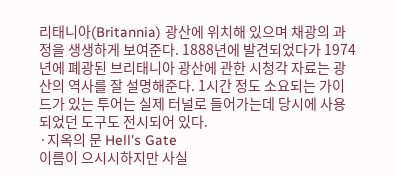리태니아(Britannia) 광산에 위치해 있으며 채광의 과정을 생생하게 보여준다. 1888년에 발견되었다가 1974년에 폐광된 브리태니아 광산에 관한 시청각 자료는 광산의 역사를 잘 설명해준다. 1시간 정도 소요되는 가이드가 있는 투어는 실제 터널로 들어가는데 당시에 사용되었던 도구도 전시되어 있다.
·지옥의 문 Hell's Gate
이름이 으시시하지만 사실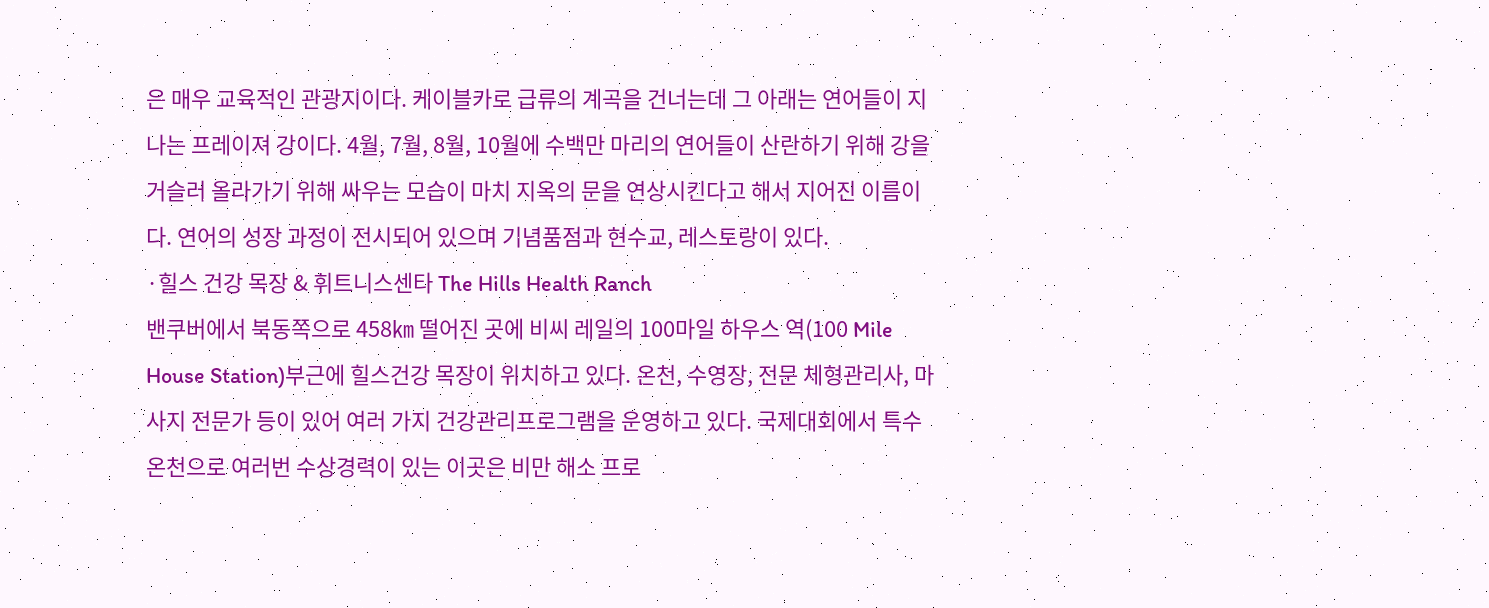은 매우 교육적인 관광지이다. 케이블카로 급류의 계곡을 건너는데 그 아래는 연어들이 지나는 프레이져 강이다. 4월, 7월, 8월, 10월에 수백만 마리의 연어들이 산란하기 위해 강을 거슬러 올라가기 위해 싸우는 모습이 마치 지옥의 문을 연상시킨다고 해서 지어진 이름이다. 연어의 성장 과정이 전시되어 있으며 기념품점과 현수교, 레스토랑이 있다.
·힐스 건강 목장 & 휘트니스센타 The Hills Health Ranch
밴쿠버에서 북동쪽으로 458㎞ 떨어진 곳에 비씨 레일의 100마일 하우스 역(100 Mile House Station)부근에 힐스건강 목장이 위치하고 있다. 온천, 수영장, 전문 체형관리사, 마사지 전문가 등이 있어 여러 가지 건강관리프로그램을 운영하고 있다. 국제대회에서 특수 온천으로 여러번 수상경력이 있는 이곳은 비만 해소 프로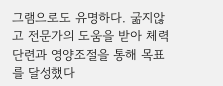그램으로도 유명하다. 굶지않고 전문가의 도움을 받아 체력 단련과 영양조절을 통해 목표를 달성했다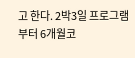고 한다. 2박3일 프로그램부터 6개월코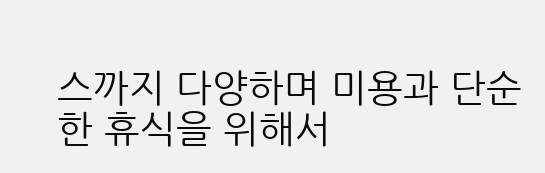스까지 다양하며 미용과 단순한 휴식을 위해서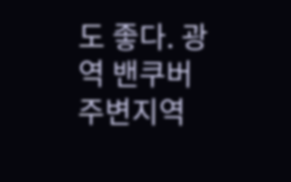도 좋다. 광역 밴쿠버 주변지역